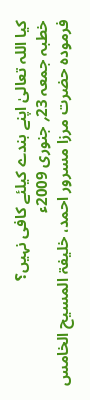کیا اللہ تعالیٰ اپنے بندے کیلئے کافی نہیں؟
خطبہ جمعہ 23؍ جنوری 2009ء
فرمودہ حضرت مرزا مسرور احمد، خلیفۃ المسیح الخامس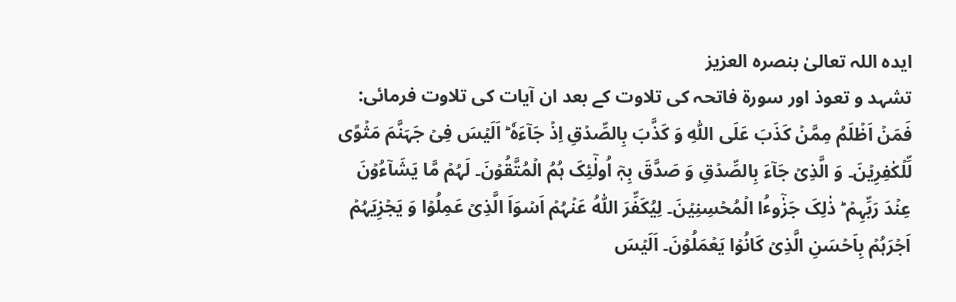ایدہ اللہ تعالیٰ بنصرہ العزیز
تشہد و تعوذ اور سورۃ فاتحہ کی تلاوت کے بعد ان آیات کی تلاوت فرمائی:
فَمَنۡ اَظۡلَمُ مِمَّنۡ کَذَبَ عَلَی اللّٰہِ وَ کَذَّبَ بِالصِّدۡقِ اِذۡ جَآءَہٗ ؕ اَلَیۡسَ فِیۡ جَہَنَّمَ مَثۡوًی لِّلۡکٰفِرِیۡنَ۔ وَ الَّذِیۡ جَآءَ بِالصِّدۡقِ وَ صَدَّقَ بِہٖۤ اُولٰٓئِکَ ہُمُ الۡمُتَّقُوۡنَ۔ لَہُمۡ مَّا یَشَآءُوۡنَ عِنۡدَ رَبِّہِمۡ ؕ ذٰلِکَ جَزٰٓوٴُا الۡمُحۡسِنِیۡنَ۔ لِیُکَفِّرَ اللّٰہُ عَنۡہُمۡ اَسۡوَاَ الَّذِیۡ عَمِلُوۡا وَ یَجۡزِیَہُمۡ اَجۡرَہُمۡ بِاَحۡسَنِ الَّذِیۡ کَانُوۡا یَعۡمَلُوۡنَ۔ اَلَیۡسَ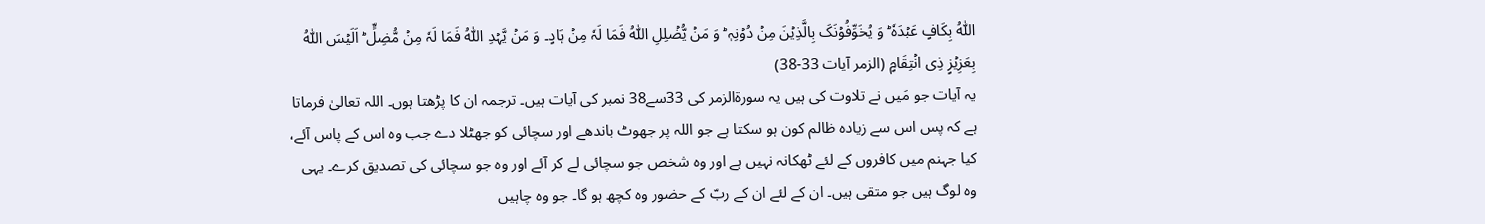اللّٰہُ بِکَافٍ عَبۡدَہٗ ؕ وَ یُخَوِّفُوۡنَکَ بِالَّذِیۡنَ مِنۡ دُوۡنِہٖ ؕ وَ مَنۡ یُّضۡلِلِ اللّٰہُ فَمَا لَہٗ مِنۡ ہَادٍ۔ وَ مَنۡ یَّہۡدِ اللّٰہُ فَمَا لَہٗ مِنۡ مُّضِلٍّ ؕ اَلَیۡسَ اللّٰہُ بِعَزِیۡزٍ ذِی انۡتِقَامٍ (الزمر آیات 33-38)
یہ آیات جو مَیں نے تلاوت کی ہیں یہ سورۃالزمر کی 33سے38 نمبر کی آیات ہیں۔ ترجمہ ان کا پڑھتا ہوں۔ اللہ تعالیٰ فرماتا ہے کہ پس اس سے زیادہ ظالم کون ہو سکتا ہے جو اللہ پر جھوٹ باندھے اور سچائی کو جھٹلا دے جب وہ اس کے پاس آئے، کیا جہنم میں کافروں کے لئے ٹھکانہ نہیں ہے اور وہ شخص جو سچائی لے کر آئے اور وہ جو سچائی کی تصدیق کرے۔ یہی وہ لوگ ہیں جو متقی ہیں۔ ان کے لئے ان کے ربّ کے حضور وہ کچھ ہو گا۔ جو وہ چاہیں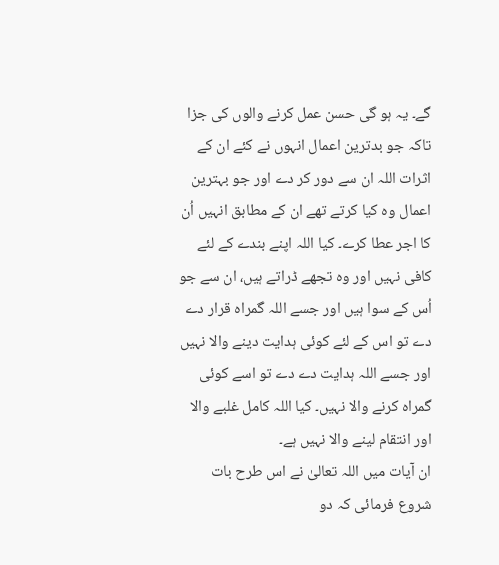گے۔ یہ ہو گی حسن عمل کرنے والوں کی جزا تاکہ جو بدترین اعمال انہوں نے کئے ان کے اثرات اللہ ان سے دور کر دے اور جو بہترین اعمال وہ کیا کرتے تھے ان کے مطابق انہیں اُن کا اجر عطا کرے۔ کیا اللہ اپنے بندے کے لئے کافی نہیں اور وہ تجھے ڈراتے ہیں، ان سے جو اُس کے سوا ہیں اور جسے اللہ گمراہ قرار دے دے تو اس کے لئے کوئی ہدایت دینے والا نہیں اور جسے اللہ ہدایت دے دے تو اسے کوئی گمراہ کرنے والا نہیں۔ کیا اللہ کامل غلبے والا اور انتقام لینے والا نہیں ہے۔
ان آیات میں اللہ تعالیٰ نے اس طرح بات شروع فرمائی کہ دو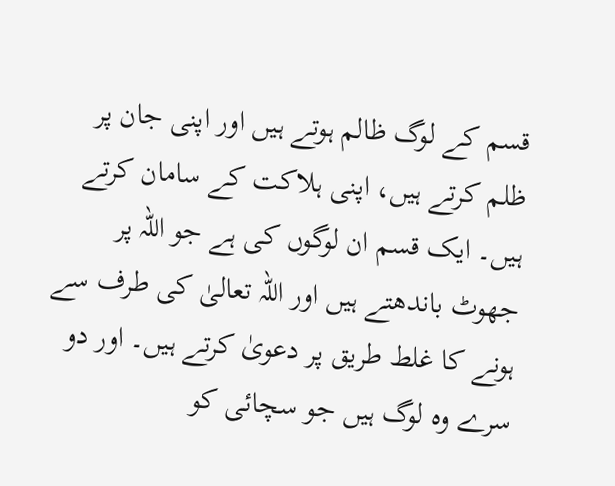قسم کے لوگ ظالم ہوتے ہیں اور اپنی جان پر ظلم کرتے ہیں، اپنی ہلاکت کے سامان کرتے ہیں۔ ایک قسم ان لوگوں کی ہے جو اللہ پر جھوٹ باندھتے ہیں اور اللہ تعالیٰ کی طرف سے ہونے کا غلط طریق پر دعویٰ کرتے ہیں۔ اور دو سرے وہ لوگ ہیں جو سچائی کو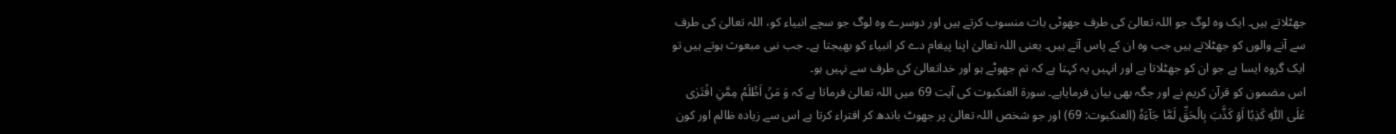جھٹلاتے ہیں۔ ایک وہ لوگ جو اللہ تعالیٰ کی طرف جھوٹی بات منسوب کرتے ہیں اور دوسرے وہ لوگ جو سچے انبیاء کو، اللہ تعالیٰ کی طرف سے آنے والوں کو جھٹلاتے ہیں جب وہ ان کے پاس آتے ہیں۔ یعنی اللہ تعالیٰ اپنا پیغام دے کر انبیاء کو بھیجتا ہے۔ جب نبی مبعوث ہوتے ہیں تو ایک گروہ ایسا ہے جو ان کو جھٹلاتا ہے اور انہیں یہ کہتا ہے کہ تم جھوٹے ہو اور خداتعالیٰ کی طرف سے نہیں ہو۔
اس مضمون کو قرآن کریم نے اور جگہ بھی بیان فرمایاہے۔ سورۃ العنکبوت کی آیت 69 میں اللہ تعالیٰ فرماتا ہے کہ وَ مَنۡ اَظۡلَمُ مِمَّنِ افۡتَرٰی عَلَی اللّٰہِ کَذِبًا اَوۡ کَذَّبَ بِالۡحَقِّ لَمَّا جَآءَہٗ (العنکبوت: 69) اور جو شخص اللہ تعالیٰ پر جھوٹ باندھ کر افتراء کرتا ہے اس سے زیادہ ظالم اور کون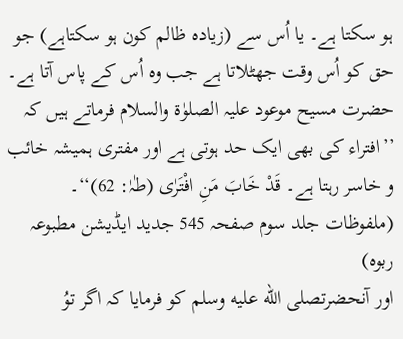ہو سکتا ہے۔ یا اُس سے (زیادہ ظالم کون ہو سکتاہے) جو حق کو اُس وقت جھٹلاتا ہے جب وہ اُس کے پاس آتا ہے۔
حضرت مسیح موعود علیہ الصلوٰۃ والسلام فرماتے ہیں کہ
’’افتراء کی بھی ایک حد ہوتی ہے اور مفتری ہمیشہ خائب و خاسر رہتا ہے۔ قَدْ خَابَ مَنِ افْتَرٰی (طٰہٰ: 62)‘‘۔ (ملفوظات جلد سوم صفحہ 545 جدید ایڈیشن مطبوعہ ربوہ)
اور آنحضرتصلى الله عليه وسلم کو فرمایا کہ اگر توُ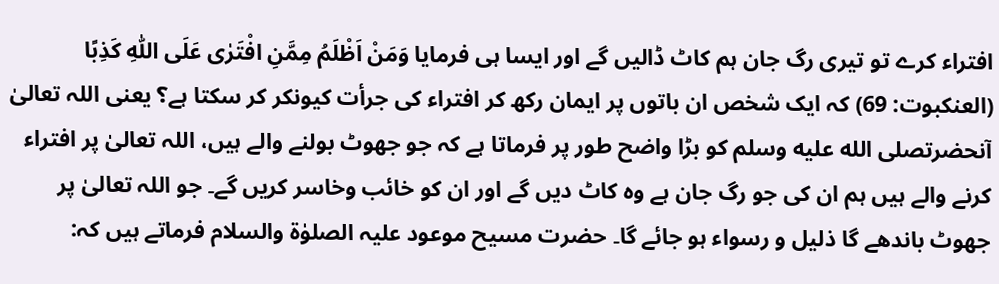افتراء کرے تو تیری رگ جان ہم کاٹ ڈالیں گے اور ایسا ہی فرمایا وَمَنْ اَظْلَمُ مِمَّنِ افْتَرٰی عَلَی اللّٰہِ کَذِبًا (العنکبوت: 69) کہ ایک شخص ان باتوں پر ایمان رکھ کر افتراء کی جرأت کیونکر کر سکتا ہے؟ یعنی اللہ تعالیٰ آنحضرتصلى الله عليه وسلم کو بڑا واضح طور پر فرماتا ہے کہ جو جھوٹ بولنے والے ہیں، اللہ تعالیٰ پر افتراء کرنے والے ہیں ہم ان کی جو رگ جان ہے وہ کاٹ دیں گے اور ان کو خائب وخاسر کریں گے۔ جو اللہ تعالیٰ پر جھوٹ باندھے گا ذلیل و رسواء ہو جائے گا۔ حضرت مسیح موعود علیہ الصلوٰۃ والسلام فرماتے ہیں کہ: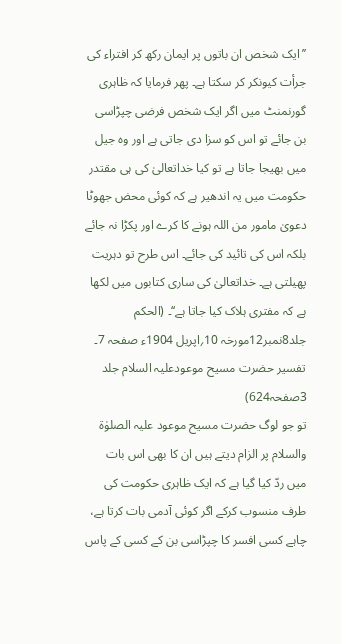’’ایک شخص ان باتوں پر ایمان رکھ کر افتراء کی جرأت کیونکر کر سکتا ہے۔ پھر فرمایا کہ ظاہری گورنمنٹ میں اگر ایک شخص فرضی چپڑاسی بن جائے تو اس کو سزا دی جاتی ہے اور وہ جیل میں بھیجا جاتا ہے تو کیا خداتعالیٰ کی ہی مقتدر حکومت میں یہ اندھیر ہے کہ کوئی محض جھوٹا دعویٰ مامور من اللہ ہونے کا کرے اور پکڑا نہ جائے بلکہ اس کی تائید کی جائے۔ اس طرح تو دہریت پھیلتی ہے۔ خداتعالیٰ کی ساری کتابوں میں لکھا ہے کہ مفتری ہلاک کیا جاتا ہے‘‘۔ (الحکم جلد8نمبر12مورخہ 10؍اپریل 1904ء صفحہ 7۔ تفسیر حضرت مسیح موعودعلیہ السلام جلد 3صفحہ624)
تو جو لوگ حضرت مسیح موعود علیہ الصلوٰۃ والسلام پر الزام دیتے ہیں ان کا بھی اس بات میں ردّ کیا گیا ہے کہ ایک ظاہری حکومت کی طرف منسوب کرکے اگر کوئی آدمی بات کرتا ہے، چاہے کسی افسر کا چپڑاسی بن کے کسی کے پاس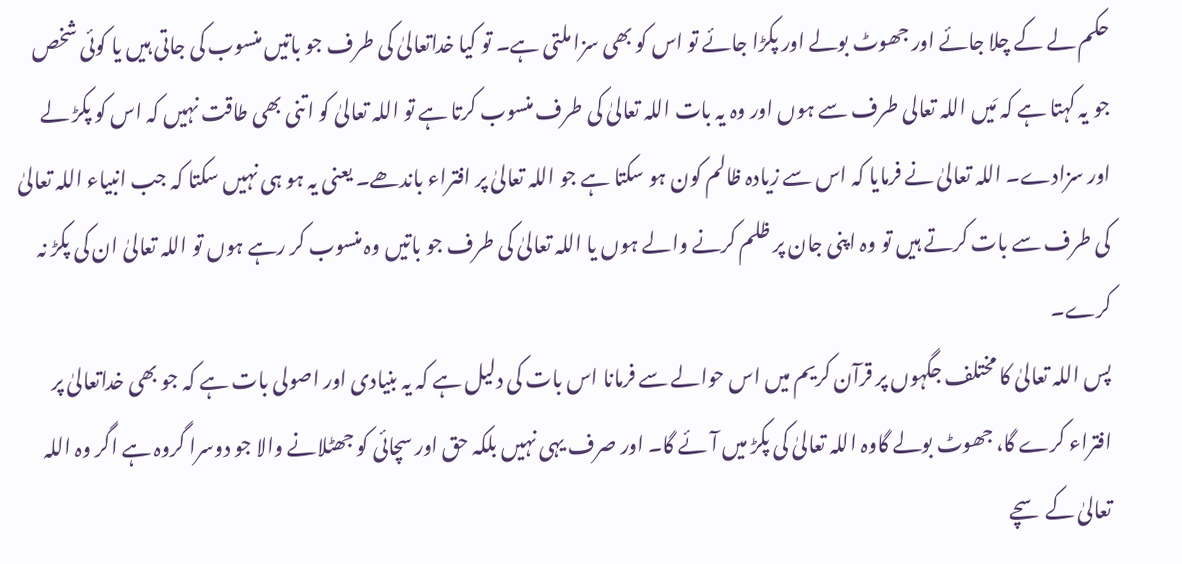حکم لے کے چلا جائے اور جھوٹ بولے اور پکڑا جائے تو اس کو بھی سزا ملتی ہے۔ تو کیا خداتعالیٰ کی طرف جو باتیں منسوب کی جاتی ہیں یا کوئی شخص جو یہ کہتا ہے کہ مَیں اللہ تعالی طرف سے ہوں اور وہ یہ بات اللہ تعالیٰ کی طرف منسوب کرتا ہے تو اللہ تعالیٰ کو اتنی بھی طاقت نہیں کہ اس کو پکڑ لے اور سزادے۔ اللہ تعالیٰ نے فرمایا کہ اس سے زیادہ ظالم کون ہو سکتا ہے جو اللہ تعالیٰ پر افتراء باندھے۔ یعنی یہ ہو ہی نہیں سکتا کہ جب انبیاء اللہ تعالیٰ کی طرف سے بات کرتے ہیں تو وہ اپنی جان پر ظلم کرنے والے ہوں یا اللہ تعالیٰ کی طرف جو باتیں وہ منسوب کر رہے ہوں تو اللہ تعالیٰ ان کی پکڑ نہ کرے۔
پس اللہ تعالیٰ کا مختلف جگہوں پر قرآن کریم میں اس حوالے سے فرمانا اس بات کی دلیل ہے کہ یہ بنیادی اور اصولی بات ہے کہ جو بھی خداتعالیٰ پر افتراء کرے گا، جھوٹ بولے گاوہ اللہ تعالیٰ کی پکڑ میں آ ئے گا۔ اور صرف یہی نہیں بلکہ حق اور سچائی کو جھٹلانے والا جو دوسرا گروہ ہے اگر وہ اللہ تعالیٰ کے سچے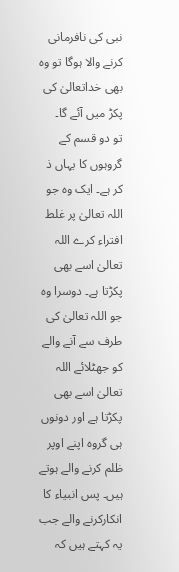نبی کی نافرمانی کرنے والا ہوگا تو وہ بھی خداتعالیٰ کی پکڑ میں آئے گا۔
تو دو قسم کے گروہوں کا یہاں ذ کر ہے۔ ایک وہ جو اللہ تعالیٰ پر غلط افتراء کرے اللہ تعالیٰ اسے بھی پکڑتا ہے۔ دوسرا وہ جو اللہ تعالیٰ کی طرف سے آنے والے کو جھٹلائے اللہ تعالیٰ اسے بھی پکڑتا ہے اور دونوں ہی گروہ اپنے اوپر ظلم کرنے والے ہوتے ہیں۔ پس انبیاء کا انکارکرنے والے جب یہ کہتے ہیں کہ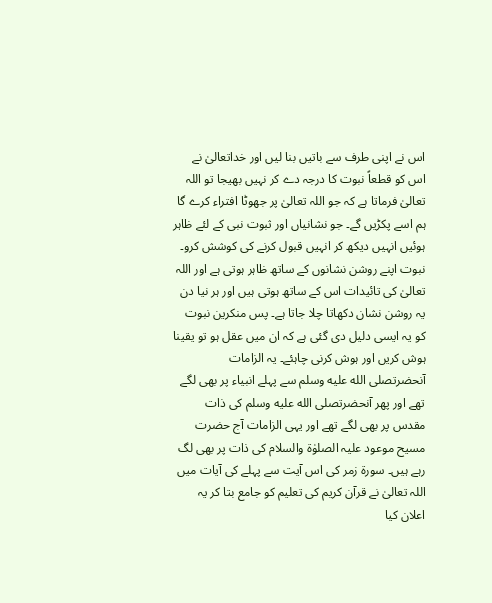اس نے اپنی طرف سے باتیں بنا لیں اور خداتعالیٰ نے اس کو قطعاً نبوت کا درجہ دے کر نہیں بھیجا تو اللہ تعالیٰ فرماتا ہے کہ جو اللہ تعالیٰ پر جھوٹا افتراء کرے گا ہم اسے پکڑیں گے۔ جو نشانیاں اور ثبوت نبی کے لئے ظاہر ہوئیں انہیں دیکھ کر انہیں قبول کرنے کی کوشش کرو۔ نبوت اپنے روشن نشانوں کے ساتھ ظاہر ہوتی ہے اور اللہ تعالیٰ کی تائیدات اس کے ساتھ ہوتی ہیں اور ہر نیا دن یہ روشن نشان دکھاتا چلا جاتا ہے۔ پس منکرین نبوت کو یہ ایسی دلیل دی گئی ہے کہ ان میں عقل ہو تو یقینا ہوش کریں اور ہوش کرنی چاہئے۔ یہ الزامات آنحضرتصلى الله عليه وسلم سے پہلے انبیاء پر بھی لگے تھے اور پھر آنحضرتصلى الله عليه وسلم کی ذات مقدس پر بھی لگے تھے اور یہی الزامات آج حضرت مسیح موعود علیہ الصلوٰۃ والسلام کی ذات پر بھی لگ رہے ہیں۔ سورۃ زمر کی اس آیت سے پہلے کی آیات میں اللہ تعالیٰ نے قرآن کریم کی تعلیم کو جامع بتا کر یہ اعلان کیا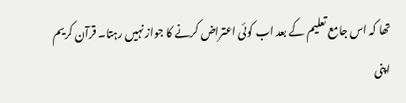تھا کہ اس جامع تعلیم کے بعد اب کوئی اعتراض کرنے کا جواز نہیں رہتا۔ قرآن کریم اپنی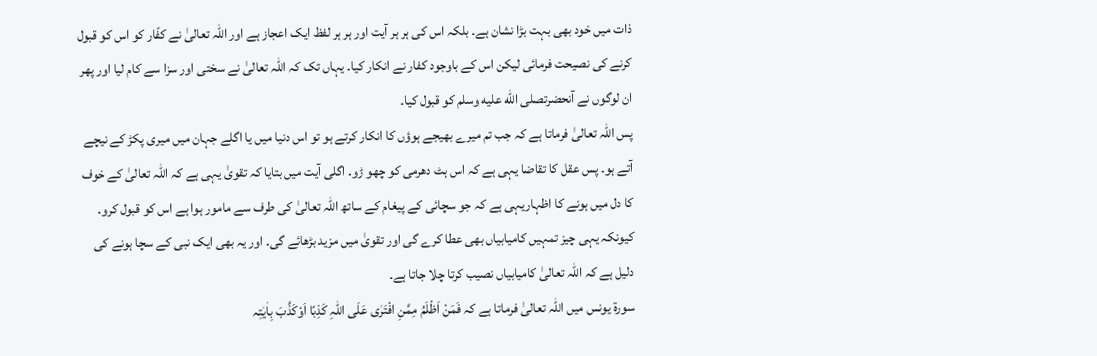ذات میں خود بھی بہت بڑا نشان ہے۔ بلکہ اس کی ہر ہر آیت اور ہر ہر لفظ ایک اعجاز ہے اور اللہ تعالیٰ نے کفّار کو اس کو قبول کرنے کی نصیحت فرمائی لیکن اس کے باوجود کفار نے انکار کیا۔ یہاں تک کہ اللہ تعالیٰ نے سختی اور سزا سے کام لیا اور پھر ان لوگوں نے آنحضرتصلى الله عليه وسلم کو قبول کیا۔
پس اللہ تعالیٰ فرماتا ہے کہ جب تم میرے بھیجے ہوؤں کا انکار کرتے ہو تو اس دنیا میں یا اگلے جہان میں میری پکڑ کے نیچے آتے ہو۔ پس عقل کا تقاضا یہی ہے کہ اس ہٹ دھرمی کو چھو ڑو۔ اگلی آیت میں بتایا کہ تقویٰ یہی ہے کہ اللہ تعالیٰ کے خوف کا دل میں ہونے کا اظہاریہی ہے کہ جو سچائی کے پیغام کے ساتھ اللہ تعالیٰ کی طرف سے مامور ہوا ہے اس کو قبول کرو۔ کیونکہ یہی چیز تمہیں کامیابیاں بھی عطا کرے گی اور تقویٰ میں مزید بڑھائے گی۔ اور یہ بھی ایک نبی کے سچا ہونے کی دلیل ہے کہ اللہ تعالیٰ کامیابیاں نصیب کرتا چلا جاتا ہے۔
سورۃ یونس میں اللہ تعالیٰ فرماتا ہے کہ فَمَنْ اَظْلَمُ مِمَّنِ افْتَرٰی عَلَی اللّٰہِ کَذِبًا اَوْکَذَّبَ بِاٰیٰتِہ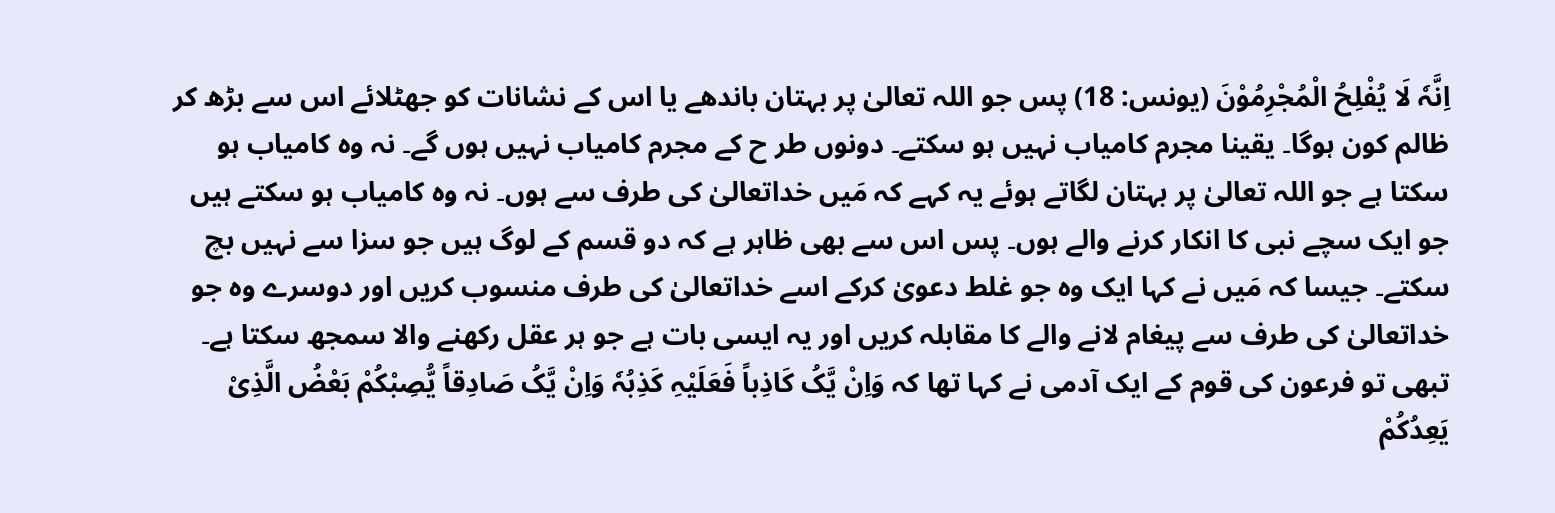اِنَّہٗ لَا یُفْلِحُ الْمُجْرِمُوْنَ (یونس: 18) پس جو اللہ تعالیٰ پر بہتان باندھے یا اس کے نشانات کو جھٹلائے اس سے بڑھ کر ظالم کون ہوگا۔ یقینا مجرم کامیاب نہیں ہو سکتے۔ دونوں طر ح کے مجرم کامیاب نہیں ہوں گے۔ نہ وہ کامیاب ہو سکتا ہے جو اللہ تعالیٰ پر بہتان لگاتے ہوئے یہ کہے کہ مَیں خداتعالیٰ کی طرف سے ہوں۔ نہ وہ کامیاب ہو سکتے ہیں جو ایک سچے نبی کا انکار کرنے والے ہوں۔ پس اس سے بھی ظاہر ہے کہ دو قسم کے لوگ ہیں جو سزا سے نہیں بچ سکتے۔ جیسا کہ مَیں نے کہا ایک وہ جو غلط دعویٰ کرکے اسے خداتعالیٰ کی طرف منسوب کریں اور دوسرے وہ جو خداتعالیٰ کی طرف سے پیغام لانے والے کا مقابلہ کریں اور یہ ایسی بات ہے جو ہر عقل رکھنے والا سمجھ سکتا ہے۔ تبھی تو فرعون کی قوم کے ایک آدمی نے کہا تھا کہ وَاِنْ یَّکُ کَاذِباً فَعَلَیْہِ کَذِبُہٗ وَاِنْ یَّکُ صَادِقاً یُّصِبْکُمْ بَعْضُ الَّذِیْ یَعِدُکُمْ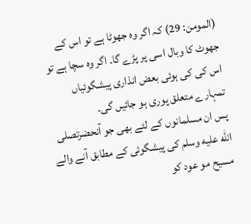(المومن: 29) کہ اگر وہ جھوٹا ہے تو اس کے جھوٹ کا وبال اسی پر پڑے گا۔ اگر وہ سچا ہے تو اس کی کی ہوئی بعض انذاری پیشگوئیاں تمہارے متعلق پوری ہو جائیں گی۔
پس ان مسلمانوں کے لئے بھی جو آنحضرتصلى الله عليه وسلم کی پیشگوئی کے مطابق آنے والے مسیح مو عود کو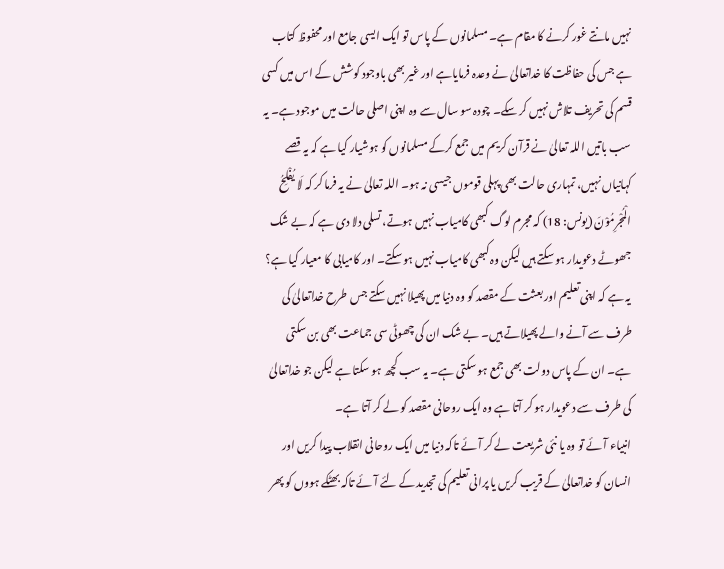نہیں مانتے غور کرنے کا مقام ہے۔ مسلمانوں کے پاس تو ایک ایسی جامع اور محفوظ کتاب ہے جس کی حفاظت کا خداتعالیٰ نے وعدہ فرمایاہے اور غیر بھی باوجود کوشش کے اس میں کسی قسم کی تحریف تلاش نہیں کر سکے۔ چودہ سو سال سے وہ اپنی اصلی حالت میں موجود ہے۔ یہ سب باتیں اللہ تعالیٰ نے قرآن کریم میں جمع کرکے مسلمانوں کو ہوشیار کیا ہے کہ یہ قصے کہانیاں نہیں، تمہاری حالت بھی پہلی قوموں جیسی نہ ہو۔ اللہ تعالیٰ نے یہ فرما کر کہ لَا یُفْلِحُ الْمُجْرِمُوْنَ (یونس: 18) کہ مجرم لوگ کبھی کامیاب نہیں ہوتے، تسلی دلا دی ہے کہ بے شک جھوٹے دعویدار ہو سکتے ہیں لیکن وہ کبھی کامیاب نہیں ہو سکتے۔ اور کامیابی کا معیار کیا ہے؟ یہ ہے کہ اپنی تعلیم اور بعثت کے مقصد کو وہ دنیا میں پھیلا نہیں سکتے جس طرح خداتعالیٰ کی طرف سے آنے والے پھیلاتے ہیں۔ بے شک ان کی چھوٹی سی جماعت بھی بن سکتی ہے۔ ان کے پاس دولت بھی جمع ہو سکتی ہے۔ یہ سب کچھ ہو سکتا ہے لیکن جو خداتعالیٰ کی طرف سے دعویدار ہو کر آتا ہے وہ ایک روحانی مقصد کو لے کر آتا ہے۔
انبیاء آئے تو وہ یا نئی شریعت لے کر آئے تاکہ دنیا میں ایک روحانی انقلاب پیدا کریں اور انسان کو خداتعالیٰ کے قریب کریں یا پرانی تعلیم کی تجدید کے لئے آئے تاکہ بھٹکے ہووں کو پھر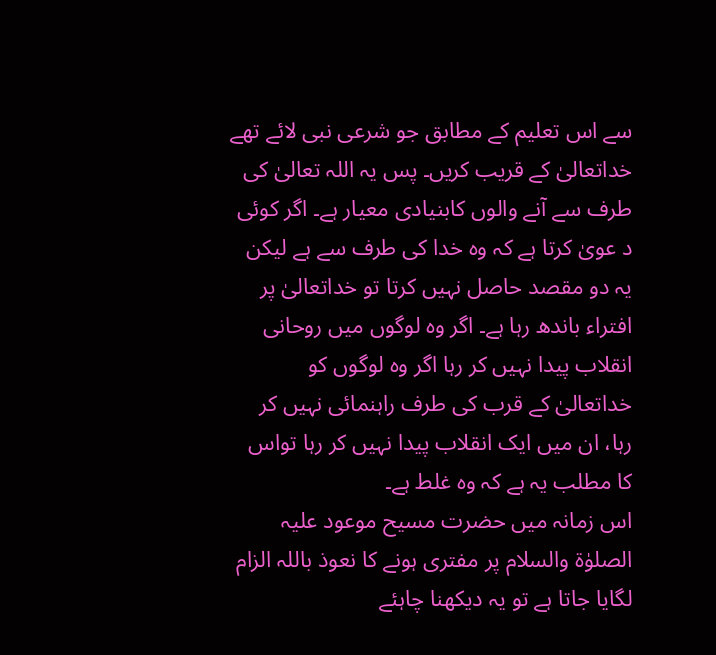سے اس تعلیم کے مطابق جو شرعی نبی لائے تھے خداتعالیٰ کے قریب کریں۔ پس یہ اللہ تعالیٰ کی طرف سے آنے والوں کابنیادی معیار ہے۔ اگر کوئی د عویٰ کرتا ہے کہ وہ خدا کی طرف سے ہے لیکن یہ دو مقصد حاصل نہیں کرتا تو خداتعالیٰ پر افتراء باندھ رہا ہے۔ اگر وہ لوگوں میں روحانی انقلاب پیدا نہیں کر رہا اگر وہ لوگوں کو خداتعالیٰ کے قرب کی طرف راہنمائی نہیں کر رہا، ان میں ایک انقلاب پیدا نہیں کر رہا تواس کا مطلب یہ ہے کہ وہ غلط ہے۔
اس زمانہ میں حضرت مسیح موعود علیہ الصلوٰۃ والسلام پر مفتری ہونے کا نعوذ باللہ الزام لگایا جاتا ہے تو یہ دیکھنا چاہئے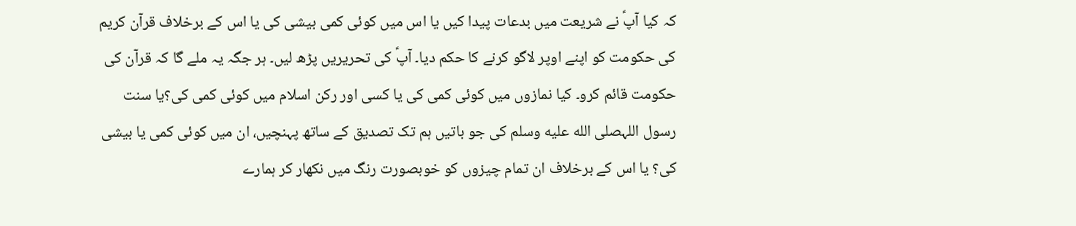کہ کیا آپؑ نے شریعت میں بدعات پیدا کیں یا اس میں کوئی کمی بیشی کی یا اس کے برخلاف قرآن کریم کی حکومت کو اپنے اوپر لاگو کرنے کا حکم دیا۔ آپؑ کی تحریریں پڑھ لیں۔ ہر جگہ یہ ملے گا کہ قرآن کی حکومت قائم کرو۔ کیا نمازوں میں کوئی کمی کی یا کسی اور رکن اسلام میں کوئی کمی کی؟یا سنت رسول اللہصلى الله عليه وسلم کی جو باتیں ہم تک تصدیق کے ساتھ پہنچیں، ان میں کوئی کمی یا بیشی کی؟ یا اس کے برخلاف ان تمام چیزوں کو خوبصورت رنگ میں نکھار کر ہمارے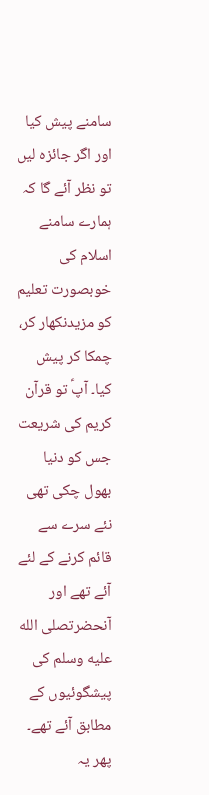سامنے پیش کیا اور اگر جائزہ لیں تو نظر آئے گا کہ ہمارے سامنے اسلام کی خوبصورت تعلیم کو مزیدنکھار کر، چمکا کر پیش کیا۔ آپؑ تو قرآن کریم کی شریعت جس کو دنیا بھول چکی تھی نئے سرے سے قائم کرنے کے لئے آئے تھے اور آنحضرتصلى الله عليه وسلم کی پیشگوئیوں کے مطابق آئے تھے۔
پھر یہ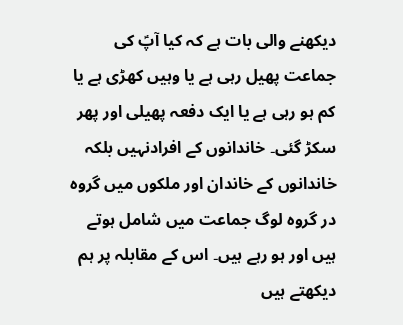دیکھنے والی بات ہے کہ کیا آپؑ کی جماعت پھیل رہی ہے یا وہیں کھڑی ہے یا کم ہو رہی ہے یا ایک دفعہ پھیلی اور پھر سکڑ گئی۔ خاندانوں کے افرادنہیں بلکہ خاندانوں کے خاندان اور ملکوں میں گروہ در گروہ لوگ جماعت میں شامل ہوتے ہیں اور ہو رہے ہیں۔ اس کے مقابلہ پر ہم دیکھتے ہیں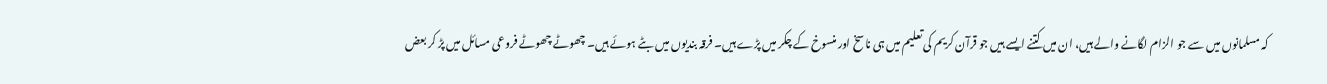کہ مسلمانوں میں سے جو الزام لگانے والے ہیں، ان میں کتنے ایسے ہیں جو قرآن کریم کی تعلیم میں ہی ناسخ اور منسوخ کے چکر میں پڑے ہیں۔ فرقہ بندیوں میں بٹے ہوئے ہیں۔ چھوٹے چھوٹے فروعی مسائل میں پڑ کر بعض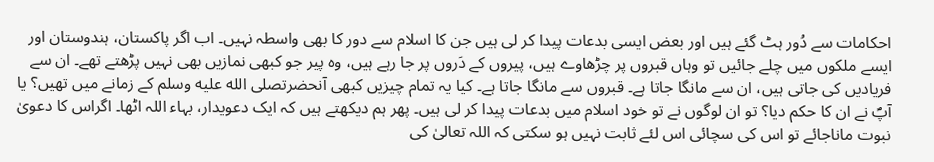احکامات سے دُور ہٹ گئے ہیں اور بعض ایسی بدعات پیدا کر لی ہیں جن کا اسلام سے دور کا بھی واسطہ نہیں۔ اب اگر پاکستان، ہندوستان اور ایسے ملکوں میں چلے جائیں تو وہاں قبروں پر چڑھاوے ہیں، پیروں کے دَروں پر جا رہے ہیں، وہ پیر جو کبھی نمازیں بھی نہیں پڑھتے تھے۔ ان سے فریادیں کی جاتی ہیں، ان سے مانگا جاتا ہے۔ قبروں سے مانگا جاتا ہے۔ کیا یہ تمام چیزیں کبھی آنحضرتصلى الله عليه وسلم کے زمانے میں تھیں؟ یا آپؐ نے ان کا حکم دیا؟ تو ان لوگوں نے تو خود اسلام میں بدعات پیدا کر لی ہیں۔ پھر ہم دیکھتے ہیں کہ ایک دعویدار، بہاء اللہ اٹھا۔ اگراس کا دعویٰ نبوت ماناجائے تو اس کی سچائی اس لئے ثابت نہیں ہو سکتی کہ اللہ تعالیٰ کی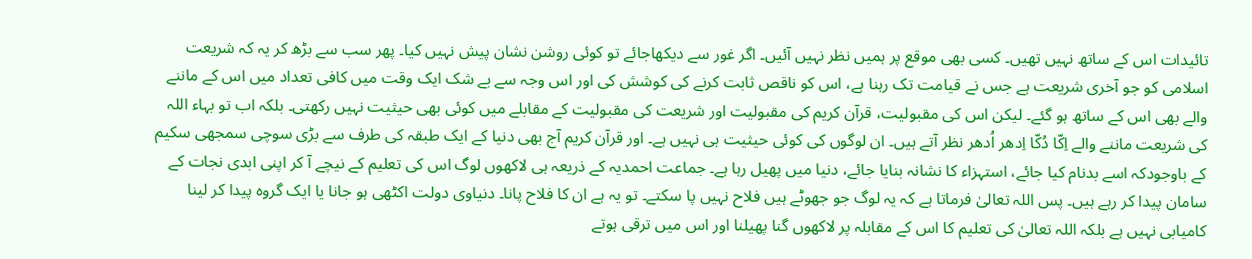تائیدات اس کے ساتھ نہیں تھیں۔ کسی بھی موقع پر ہمیں نظر نہیں آئیں۔ اگر غور سے دیکھاجائے تو کوئی روشن نشان پیش نہیں کیا۔ پھر سب سے بڑھ کر یہ کہ شریعت اسلامی کو جو آخری شریعت ہے جس نے قیامت تک رہنا ہے، اس کو ناقص ثابت کرنے کی کوشش کی اور اس وجہ سے بے شک ایک وقت میں کافی تعداد میں اس کے ماننے والے بھی اس کے ساتھ ہو گئے۔ لیکن اس کی مقبولیت، قرآن کریم کی مقبولیت اور شریعت کی مقبولیت کے مقابلے میں کوئی بھی حیثیت نہیں رکھتی۔ بلکہ اب تو بہاء اللہ کی شریعت ماننے والے اِکّا دُکّا اِدھر اُدھر نظر آتے ہیں۔ ان لوگوں کی کوئی حیثیت ہی نہیں ہے۔ اور قرآن کریم آج بھی دنیا کے ایک طبقہ کی طرف سے بڑی سوچی سمجھی سکیم کے باوجودکہ اسے بدنام کیا جائے، استہزاء کا نشانہ بنایا جائے، دنیا میں پھیل رہا ہے۔ جماعت احمدیہ کے ذریعہ ہی لاکھوں لوگ اس کی تعلیم کے نیچے آ کر اپنی ابدی نجات کے سامان پیدا کر رہے ہیں۔ پس اللہ تعالیٰ فرماتا ہے کہ یہ لوگ جو جھوٹے ہیں فلاح نہیں پا سکتے۔ تو یہ ہے ان کا فلاح پانا۔ دنیاوی دولت اکٹھی ہو جانا یا ایک گروہ پیدا کر لینا کامیابی نہیں ہے بلکہ اللہ تعالیٰ کی تعلیم کا اس کے مقابلہ پر لاکھوں گنا پھیلنا اور اس میں ترقی ہوتے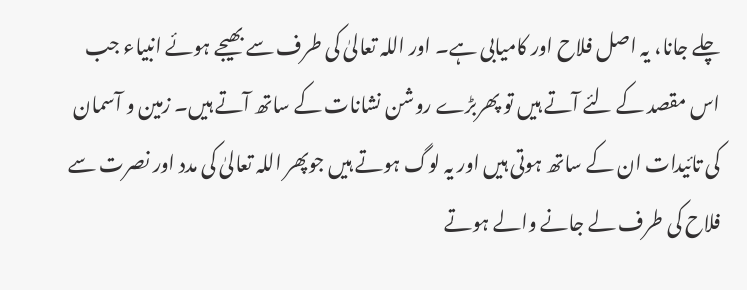چلے جانا، یہ اصل فلاح اور کامیابی ہے۔ اور اللہ تعالیٰ کی طرف سے بھیجے ہوئے انبیاء جب اس مقصد کے لئے آتے ہیں تو پھربڑے روشن نشانات کے ساتھ آتے ہیں۔ زمین و آسمان کی تائیدات ان کے ساتھ ہوتی ہیں اور یہ لوگ ہوتے ہیں جوپھر اللہ تعالیٰ کی مدد اور نصرت سے فلاح کی طرف لے جانے والے ہوتے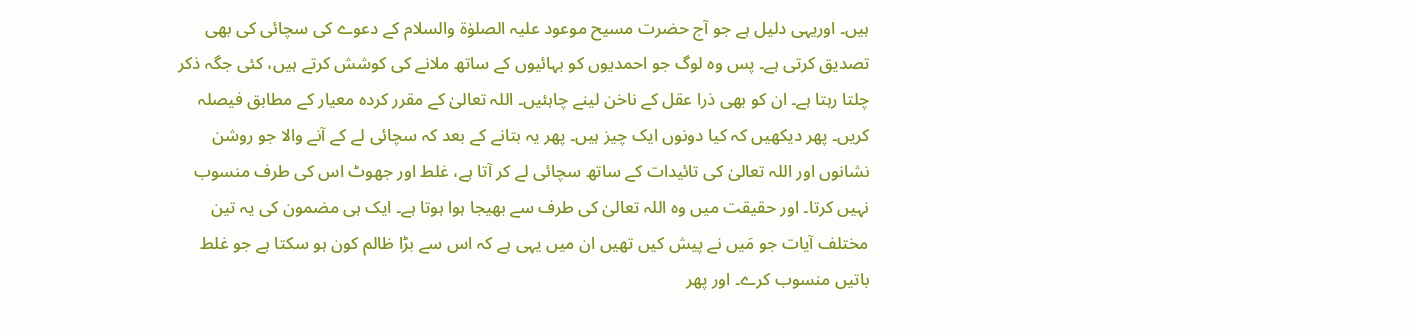ہیں۔ اوریہی دلیل ہے جو آج حضرت مسیح موعود علیہ الصلوٰۃ والسلام کے دعوے کی سچائی کی بھی تصدیق کرتی ہے۔ پس وہ لوگ جو احمدیوں کو بہائیوں کے ساتھ ملانے کی کوشش کرتے ہیں، کئی جگہ ذکر چلتا رہتا ہے۔ ان کو بھی ذرا عقل کے ناخن لینے چاہئیں۔ اللہ تعالیٰ کے مقرر کردہ معیار کے مطابق فیصلہ کریں۔ پھر دیکھیں کہ کیا دونوں ایک چیز ہیں۔ پھر یہ بتانے کے بعد کہ سچائی لے کے آنے والا جو روشن نشانوں اور اللہ تعالیٰ کی تائیدات کے ساتھ سچائی لے کر آتا ہے، غلط اور جھوٹ اس کی طرف منسوب نہیں کرتا۔ اور حقیقت میں وہ اللہ تعالیٰ کی طرف سے بھیجا ہوا ہوتا ہے۔ ایک ہی مضمون کی یہ تین مختلف آیات جو مَیں نے پیش کیں تھیں ان میں یہی ہے کہ اس سے بڑا ظالم کون ہو سکتا ہے جو غلط باتیں منسوب کرے۔ اور پھر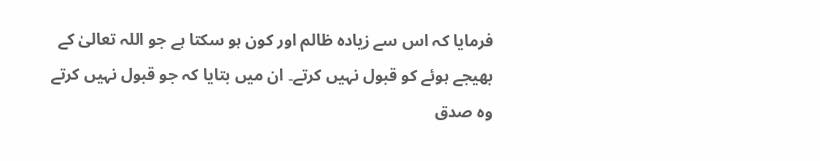فرمایا کہ اس سے زیادہ ظالم اور کون ہو سکتا ہے جو اللہ تعالیٰ کے بھیجے ہوئے کو قبول نہیں کرتے۔ ان میں بتایا کہ جو قبول نہیں کرتے وہ صدق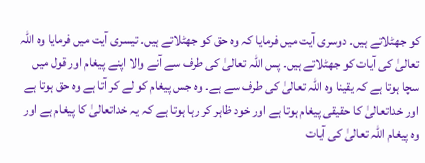کو جھٹلاتے ہیں۔ دوسری آیت میں فرمایا کہ وہ حق کو جھٹلاتے ہیں۔ تیسری آیت میں فرمایا وہ اللہ تعالیٰ کی آیات کو جھٹلاتے ہیں۔ پس اللہ تعالیٰ کی طرف سے آنے والا اپنے پیغام اور قول میں سچا ہوتا ہے کہ یقینا وہ اللہ تعالیٰ کی طرف سے ہے۔ وہ جس پیغام کو لے کر آتا ہے وہ حق ہوتا ہے اور خداتعالیٰ کا حقیقی پیغام ہوتا ہے اور خود ظاہر کر رہا ہوتا ہے کہ یہ خداتعالیٰ کا پیغام ہے اور وہ پیغام اللہ تعالیٰ کی آیات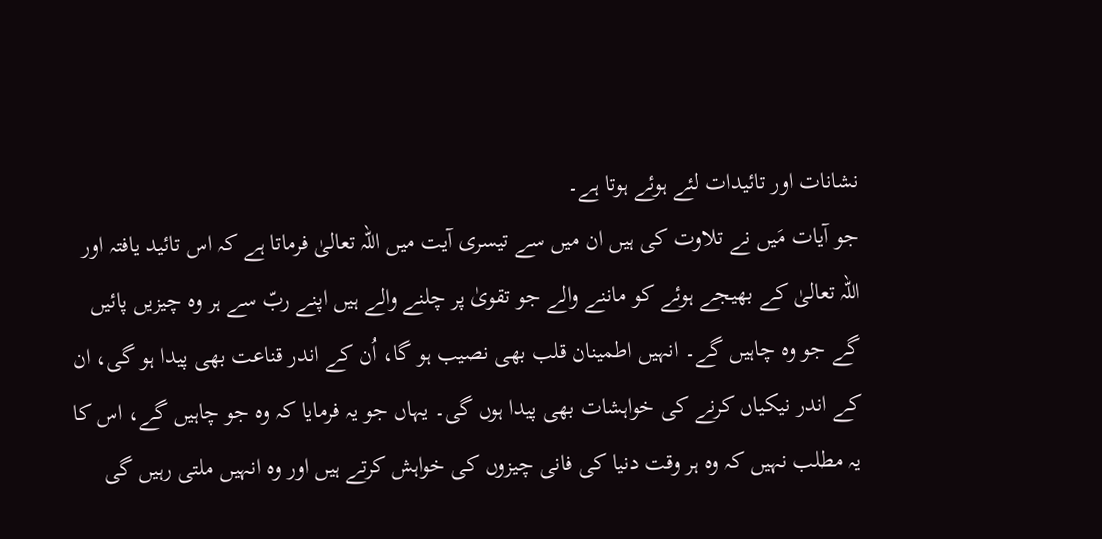نشانات اور تائیدات لئے ہوئے ہوتا ہے۔
جو آیات مَیں نے تلاوت کی ہیں ان میں سے تیسری آیت میں اللہ تعالیٰ فرماتا ہے کہ اس تائید یافتہ اور اللہ تعالیٰ کے بھیجے ہوئے کو ماننے والے جو تقویٰ پر چلنے والے ہیں اپنے ربّ سے ہر وہ چیزیں پائیں گے جو وہ چاہیں گے۔ انہیں اطمینان قلب بھی نصیب ہو گا، اُن کے اندر قناعت بھی پیدا ہو گی، ان کے اندر نیکیاں کرنے کی خواہشات بھی پیدا ہوں گی۔ یہاں جو یہ فرمایا کہ وہ جو چاہیں گے، اس کا یہ مطلب نہیں کہ وہ ہر وقت دنیا کی فانی چیزوں کی خواہش کرتے ہیں اور وہ انہیں ملتی رہیں گی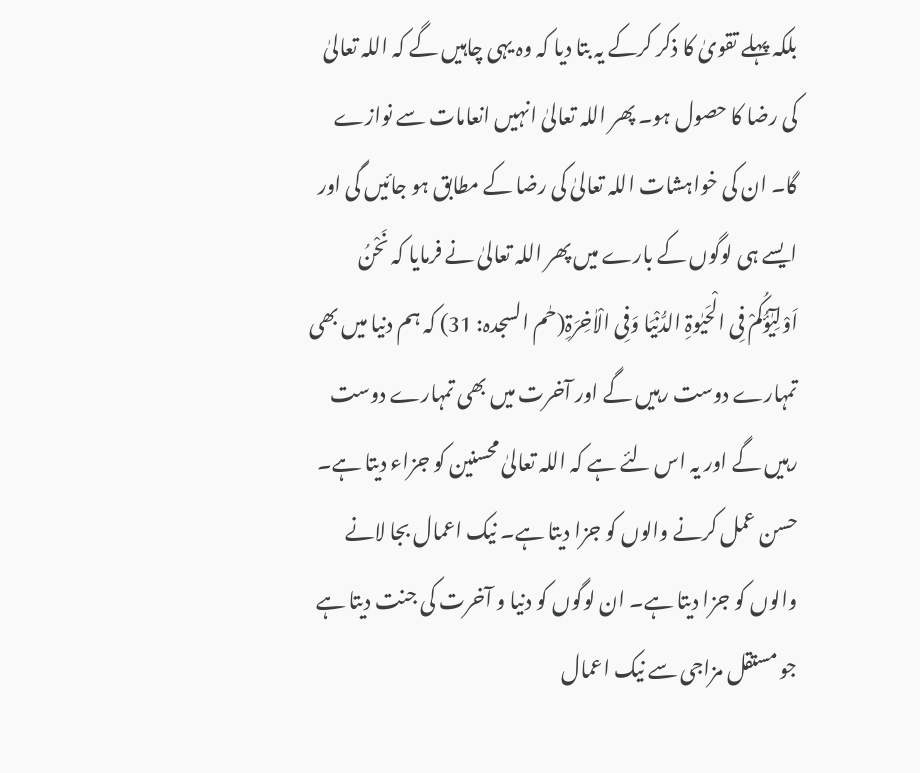بلکہ پہلے تقویٰ کا ذکر کرکے یہ بتا دیا کہ وہ یہی چاہیں گے کہ اللہ تعالیٰ کی رضا کا حصول ہو۔ پھر اللہ تعالیٰ انہیں انعامات سے نوازے گا۔ ان کی خواہشات اللہ تعالیٰ کی رضا کے مطابق ہو جائیں گی اور ایسے ہی لوگوں کے بارے میں پھر اللہ تعالیٰ نے فرمایا کہ نَحْنُ اَوْلِیٰٓؤُکُمْ فِی الْحَیٰوۃِ الدُّنْیَا وَفِی الْاٰخِرَۃِ(حٰم السجدہ: 31) کہ ہم دنیا میں بھی تمہارے دوست رہیں گے اور آخرت میں بھی تمہارے دوست رہیں گے اور یہ اس لئے ہے کہ اللہ تعالیٰ محسنین کو جزاء دیتا ہے۔ حسن عمل کرنے والوں کو جزا دیتا ہے۔ نیک اعمال بجا لانے والوں کو جزا دیتا ہے۔ ان لوگوں کو دنیا و آخرت کی جنت دیتا ہے جو مستقل مزاجی سے نیک اعمال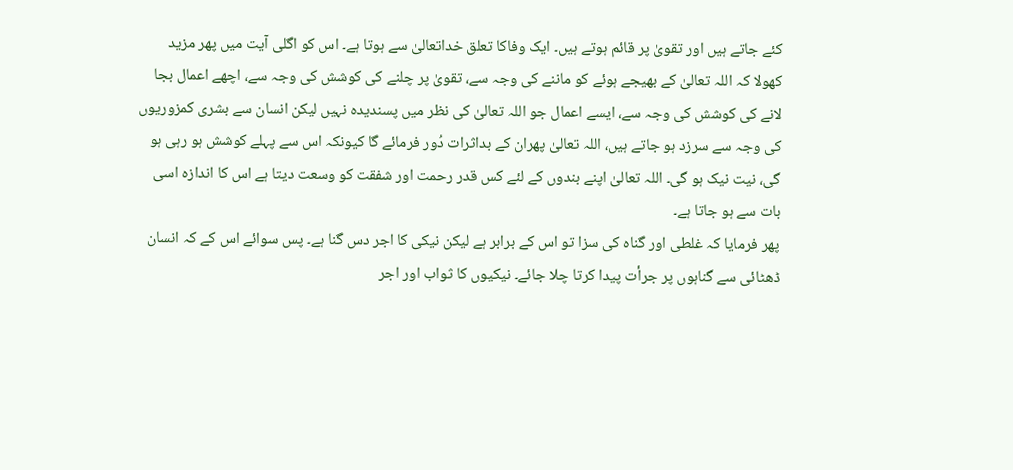کئے جاتے ہیں اور تقویٰ پر قائم ہوتے ہیں۔ ایک وفاکا تعلق خداتعالیٰ سے ہوتا ہے۔ اس کو اگلی آیت میں پھر مزید کھولا کہ اللہ تعالیٰ کے بھیجے ہوئے کو ماننے کی وجہ سے، تقویٰ پر چلنے کی کوشش کی وجہ سے، اچھے اعمال بجا لانے کی کوشش کی وجہ سے، ایسے اعمال جو اللہ تعالیٰ کی نظر میں پسندیدہ نہیں لیکن انسان سے بشری کمزوریوں کی وجہ سے سرزد ہو جاتے ہیں، اللہ تعالیٰ پھران کے بداثرات دُور فرمائے گا کیونکہ اس سے پہلے کوشش ہو رہی ہو گی، نیت نیک ہو گی۔ اللہ تعالیٰ اپنے بندوں کے لئے کس قدر رحمت اور شفقت کو وسعت دیتا ہے اس کا اندازہ اسی بات سے ہو جاتا ہے۔
پھر فرمایا کہ غلطی اور گناہ کی سزا تو اس کے برابر ہے لیکن نیکی کا اجر دس گنا ہے۔ پس سوائے اس کے کہ انسان ڈھٹائی سے گناہوں پر جرأت پیدا کرتا چلا جائے۔ نیکیوں کا ثواب اور اجر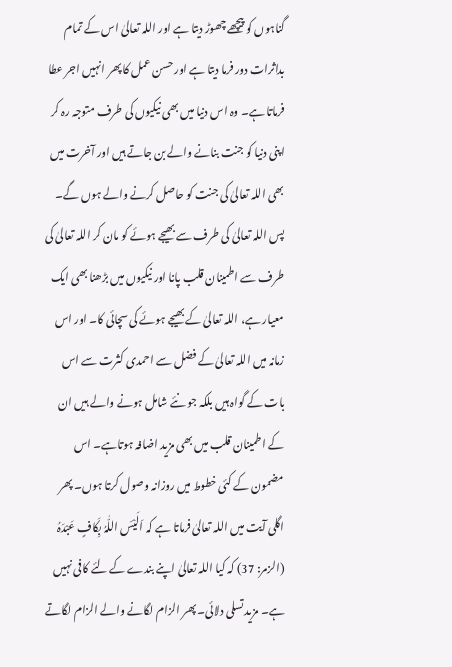گناہوں کو پیچھے چھوڑ دیتا ہے اور اللہ تعالیٰ اس کے تمام بداثرات دور فرما دیتا ہے اور حسن عمل کا پھر انہیں اجر عطا فرماتا ہے۔ وہ اس دنیا میں بھی نیکیوں کی طرف متوجہ رہ کر اپنی دنیا کو جنت بنانے والے بن جاتے ہیں اور آخرت میں بھی اللہ تعالیٰ کی جنت کو حاصل کرنے والے ہوں گے۔
پس اللہ تعالیٰ کی طرف سے بھیجے ہوئے کو مان کر اللہ تعالیٰ کی طرف سے اطمینان قلب پانا اور نیکیوں میں بڑھنا بھی ایک معیار ہے، اللہ تعالیٰ کے بھیجے ہوئے کی سچائی کا۔ اور اس زمانہ میں اللہ تعالیٰ کے فضل سے احمدی کثرت سے اس بات کے گواہ ہیں بلکہ جو نئے شامل ہونے والے ہیں ان کے اطمینان قلب میں بھی مزید اضافہ ہوتاہے۔ اس مضمون کے کئی خطوط میں روزانہ وصول کرتا ہوں۔ پھر اگلی آیت میں اللہ تعالیٰ فرماتا ہے کہ اَلَیْسَ اللّٰہُ بِکَافٍ عَبْدَہُ (الزمر: 37) کہ کیا اللہ تعالیٰ اپنے بندے کے لئے کافی نہیں ہے۔ مزید تسلی دلائی۔ پھر الزام لگانے والے الزام لگاتے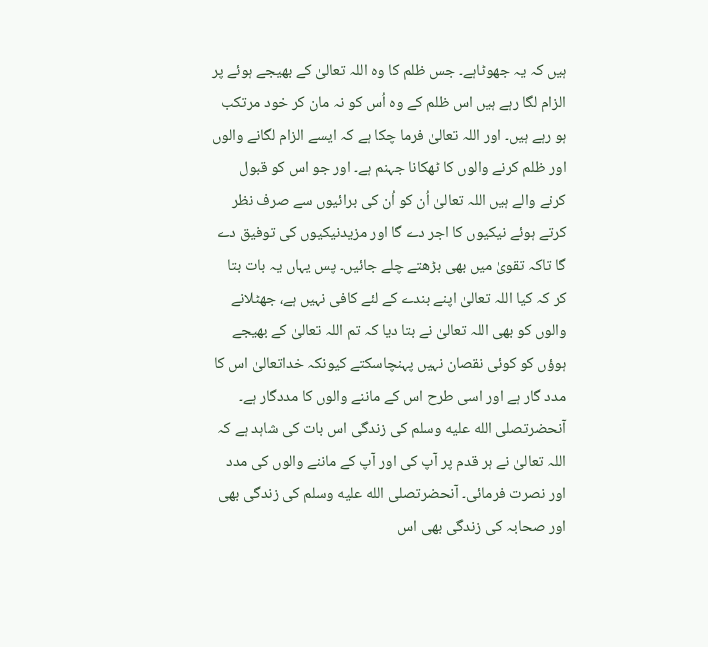ہیں کہ یہ جھوٹاہے۔ جس ظلم کا وہ اللہ تعالیٰ کے بھیجے ہوئے پر الزام لگا رہے ہیں اس ظلم کے وہ اُس کو نہ مان کر خود مرتکب ہو رہے ہیں۔ اور اللہ تعالیٰ فرما چکا ہے کہ ایسے الزام لگانے والوں اور ظلم کرنے والوں کا ٹھکانا جہنم ہے۔ اور جو اس کو قبول کرنے والے ہیں اللہ تعالیٰ اُن کو اُن کی برائیوں سے صرف نظر کرتے ہوئے نیکیوں کا اجر دے گا اور مزیدنیکیوں کی توفیق دے گا تاکہ تقویٰ میں بھی بڑھتے چلے جائیں۔ پس یہاں یہ بات بتا کر کہ کیا اللہ تعالیٰ اپنے بندے کے لئے کافی نہیں ہے، جھٹلانے والوں کو بھی اللہ تعالیٰ نے بتا دیا کہ تم اللہ تعالیٰ کے بھیجے ہوؤں کو کوئی نقصان نہیں پہنچاسکتے کیونکہ خداتعالیٰ اس کا مدد گار ہے اور اسی طرح اس کے ماننے والوں کا مددگار ہے۔ آنحضرتصلى الله عليه وسلم کی زندگی اس بات کی شاہد ہے کہ اللہ تعالیٰ نے ہر قدم پر آپ کی اور آپ کے ماننے والوں کی مدد اور نصرت فرمائی۔ آنحضرتصلى الله عليه وسلم کی زندگی بھی اور صحابہ کی زندگی بھی اس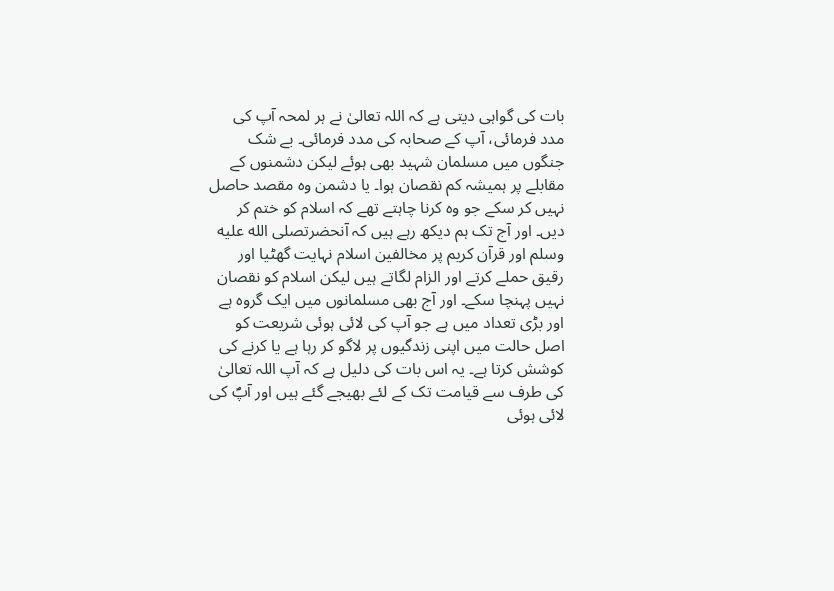بات کی گواہی دیتی ہے کہ اللہ تعالیٰ نے ہر لمحہ آپ کی مدد فرمائی، آپ کے صحابہ کی مدد فرمائی۔ بے شک جنگوں میں مسلمان شہید بھی ہوئے لیکن دشمنوں کے مقابلے پر ہمیشہ کم نقصان ہوا۔ یا دشمن وہ مقصد حاصل نہیں کر سکے جو وہ کرنا چاہتے تھے کہ اسلام کو ختم کر دیں۔ اور آج تک ہم دیکھ رہے ہیں کہ آنحضرتصلى الله عليه وسلم اور قرآن کریم پر مخالفین اسلام نہایت گھٹیا اور رقیق حملے کرتے اور الزام لگاتے ہیں لیکن اسلام کو نقصان نہیں پہنچا سکے۔ اور آج بھی مسلمانوں میں ایک گروہ ہے اور بڑی تعداد میں ہے جو آپ کی لائی ہوئی شریعت کو اصل حالت میں اپنی زندگیوں پر لاگو کر رہا ہے یا کرنے کی کوشش کرتا ہے۔ یہ اس بات کی دلیل ہے کہ آپ اللہ تعالیٰ کی طرف سے قیامت تک کے لئے بھیجے گئے ہیں اور آپؐ کی لائی ہوئی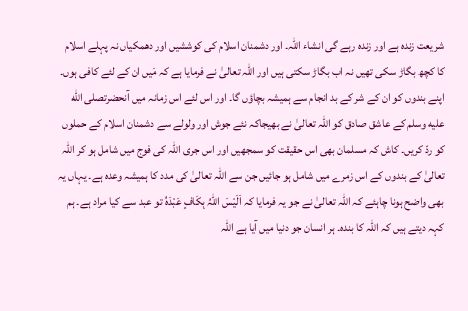شریعت زندہ ہے اور زندہ رہے گی انشاء اللہ۔ اور دشمنان اسلام کی کوششیں اور دھمکیاں نہ پہلے اسلام کا کچھ بگاڑ سکی تھیں نہ اب بگاڑ سکتی ہیں اور اللہ تعالیٰ نے فرمایا ہے کہ مَیں ان کے لئے کافی ہوں۔ اپنے بندوں کو ان کے شر کے بد انجام سے ہمیشہ بچاؤں گا۔ اور اس لئے اس زمانہ میں آنحضرتصلى الله عليه وسلم کے عاشق صادق کو اللہ تعالیٰ نے بھیجاکہ نئے جوش اور ولولے سے دشمنان اسلام کے حملوں کو ردّ کریں۔ کاش کہ مسلمان بھی اس حقیقت کو سمجھیں اور اس جری اللہ کی فوج میں شامل ہو کر اللہ تعالیٰ کے بندوں کے اس زمرے میں شامل ہو جائیں جن سے اللہ تعالیٰ کی مدد کا ہمیشہ وعدہ ہے۔ یہاں یہ بھی واضح ہونا چاہئے کہ اللہ تعالیٰ نے جو یہ فرمایا کہ اَلَیْسَ اللّٰہُ بِکَافٍ عَبْدَہُ تو عبد سے کیا مراد ہے۔ ہم کہہ دیتے ہیں کہ اللہ کا بندہ۔ ہر انسان جو دنیا میں آیا ہے اللہ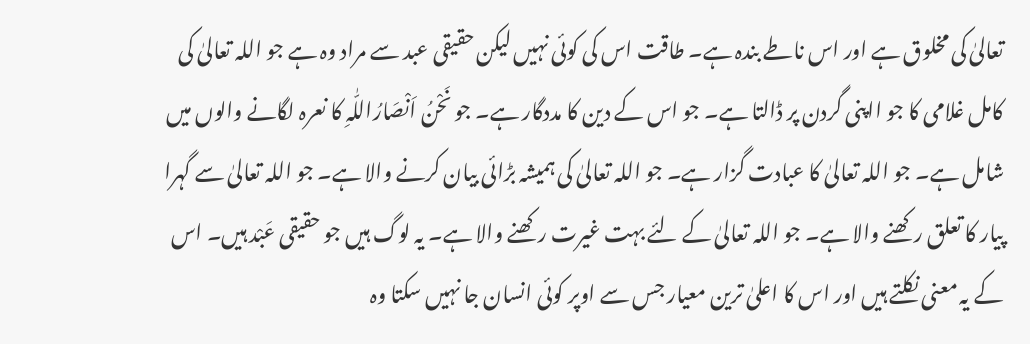تعالیٰ کی مخلوق ہے اور اس ناطے بندہ ہے۔ طاقت اس کی کوئی نہیں لیکن حقیقی عبد سے مراد وہ ہے جو اللہ تعالیٰ کی کامل غلامی کا جو ااپنی گردن پر ڈالتا ہے۔ جو اس کے دین کا مددگار ہے۔ جو نَحْنُ اَنْصَارُاللّٰہِ کا نعرہ لگانے والوں میں شامل ہے۔ جو اللہ تعالیٰ کا عبادت گزار ہے۔ جو اللہ تعالیٰ کی ہمیشہ بڑائی بیان کرنے والا ہے۔ جو اللہ تعالیٰ سے گہرا پیار کا تعلق رکھنے والا ہے۔ جو اللہ تعالیٰ کے لئے بہت غیرت رکھنے والا ہے۔ یہ لوگ ہیں جو حقیقی عَبْد ہیں۔ اس کے یہ معنی نکلتے ہیں اور اس کا اعلیٰ ترین معیار جس سے اوپر کوئی انسان جا نہیں سکتا وہ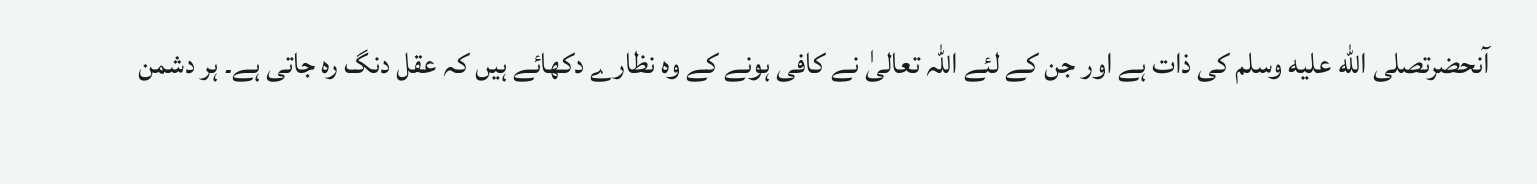آنحضرتصلى الله عليه وسلم کی ذات ہے اور جن کے لئے اللہ تعالیٰ نے کافی ہونے کے وہ نظارے دکھائے ہیں کہ عقل دنگ رہ جاتی ہے۔ ہر دشمن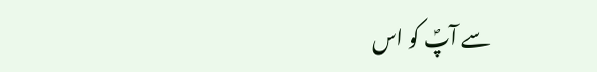سے آپؐ کو اس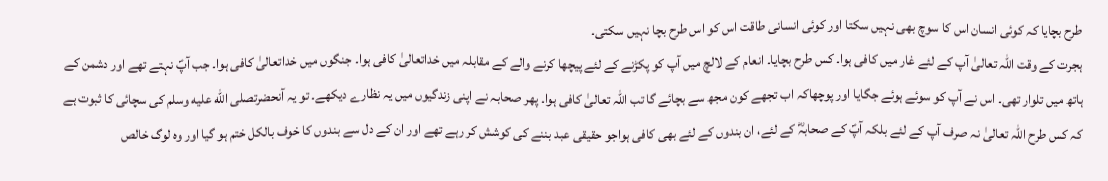طرح بچایا کہ کوئی انسان اس کا سوچ بھی نہیں سکتا اور کوئی انسانی طاقت اس کو اس طرح بچا نہیں سکتی۔
ہجرت کے وقت اللہ تعالیٰ آپ کے لئے غار میں کافی ہوا۔ کس طرح بچایا۔ انعام کے لالچ میں آپ کو پکڑنے کے لئے پیچھا کرنے والے کے مقابلہ میں خداتعالیٰ کافی ہوا۔ جنگوں میں خداتعالیٰ کافی ہوا۔ جب آپؐ نہتے تھے اور دشمن کے ہاتھ میں تلوار تھی۔ اس نے آپ کو سوئے ہوئے جگایا اور پوچھاکہ اب تجھے کون مجھ سے بچائے گا تب اللہ تعالیٰ کافی ہوا۔ پھر صحابہ نے اپنی زندگیوں میں یہ نظارے دیکھے۔ تو یہ آنحضرتصلى الله عليه وسلم کی سچائی کا ثبوت ہے کہ کس طرح اللہ تعالیٰ نہ صرف آپ کے لئے بلکہ آپؐ کے صحابہؓ کے لئے، ان بندوں کے لئے بھی کافی ہواجو حقیقی عبد بننے کی کوشش کر رہے تھے اور ان کے دل سے بندوں کا خوف بالکل ختم ہو گیا اور وہ لوگ خالص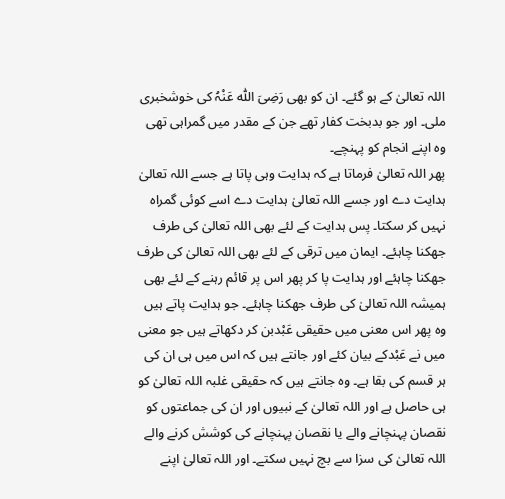اللہ تعالیٰ کے ہو گئے۔ ان کو بھی رَضِیَ اللّٰہ عَنْہُ کی خوشخبری ملی۔ اور جو بدبخت کفار تھے جن کے مقدر میں گمراہی تھی وہ اپنے انجام کو پہنچے۔
پھر اللہ تعالیٰ فرماتا ہے کہ ہدایت وہی پاتا ہے جسے اللہ تعالیٰ ہدایت دے اور جسے اللہ تعالیٰ ہدایت دے اسے کوئی گمراہ نہیں کر سکتا۔ پس ہدایت کے لئے بھی اللہ تعالیٰ کی طرف جھکنا چاہئے۔ ایمان میں ترقی کے لئے بھی اللہ تعالیٰ کی طرف جھکنا چاہئے اور ہدایت پا کر پھر اس پر قائم رہنے کے لئے بھی ہمیشہ اللہ تعالیٰ کی طرف جھکنا چاہئے۔ جو ہدایت پاتے ہیں وہ پھر اس معنی میں حقیقی عَبْدبن کر دکھاتے ہیں جو معنی میں نے عَبْدکے بیان کئے اور جانتے ہیں کہ اس میں ہی ان کی ہر قسم کی بقا ہے۔ وہ جانتے ہیں کہ حقیقی غلبہ اللہ تعالیٰ کو ہی حاصل ہے اور اللہ تعالیٰ کے نبیوں اور ان کی جماعتوں کو نقصان پہنچانے والے یا نقصان پہنچانے کی کوشش کرنے والے اللہ تعالیٰ کی سزا سے بچ نہیں سکتے۔ اور اللہ تعالیٰ اپنے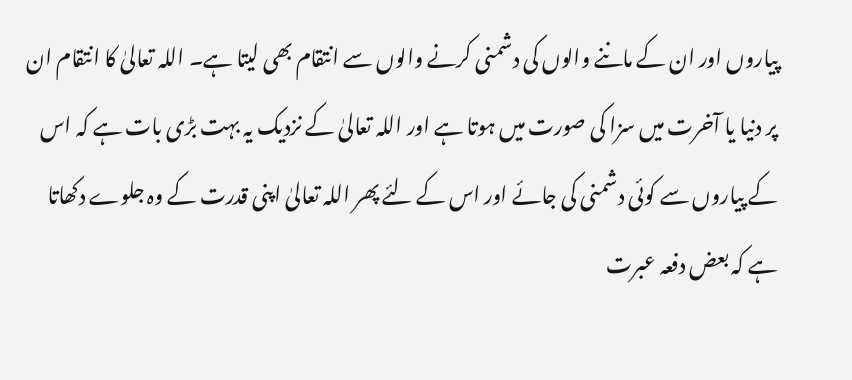پیاروں اور ان کے ماننے والوں کی دشمنی کرنے والوں سے انتقام بھی لیتا ہے۔ اللہ تعالیٰ کا انتقام ان پر دنیا یا آخرت میں سزا کی صورت میں ہوتا ہے اور اللہ تعالیٰ کے نزدیک یہ بہت بڑی بات ہے کہ اس کے پیاروں سے کوئی دشمنی کی جائے اور اس کے لئے پھر اللہ تعالیٰ اپنی قدرت کے وہ جلوے دکھاتا ہے کہ بعض دفعہ عبرت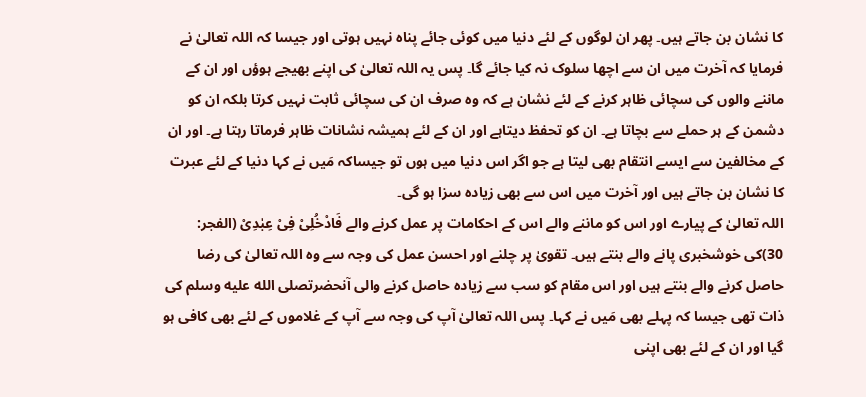کا نشان بن جاتے ہیں۔ پھر ان لوگوں کے لئے دنیا میں کوئی جائے پناہ نہیں ہوتی اور جیسا کہ اللہ تعالیٰ نے فرمایا کہ آخرت میں ان سے اچھا سلوک نہ کیا جائے گا۔ پس یہ اللہ تعالیٰ کی اپنے بھیجے ہوؤں اور ان کے ماننے والوں کی سچائی ظاہر کرنے کے لئے نشان ہے کہ وہ صرف ان کی سچائی ثابت نہیں کرتا بلکہ ان کو دشمن کے ہر حملے سے بچاتا ہے۔ ان کو تحفظ دیتاہے اور ان کے لئے ہمیشہ نشانات ظاہر فرماتا رہتا ہے۔ اور ان کے مخالفین سے ایسے انتقام بھی لیتا ہے جو اگر اس دنیا میں ہوں تو جیساکہ مَیں نے کہا دنیا کے لئے عبرت کا نشان بن جاتے ہیں اور آخرت میں اس سے بھی زیادہ سزا ہو گی۔
اللہ تعالیٰ کے پیارے اور اس کو ماننے والے اس کے احکامات پر عمل کرنے والے فَادْخُلِیْ فِیْ عِبٰدِیْ (الفجر: 30)کی خوشخبری پانے والے بنتے ہیں۔ تقویٰ پر چلنے اور احسن عمل کی وجہ سے وہ اللہ تعالیٰ کی رضا حاصل کرنے والے بنتے ہیں اور اس مقام کو سب سے زیادہ حاصل کرنے والی آنحضرتصلى الله عليه وسلم کی ذات تھی جیسا کہ پہلے بھی مَیں نے کہا۔ پس اللہ تعالیٰ آپ کی وجہ سے آپ کے غلاموں کے لئے بھی کافی ہو گیا اور ان کے لئے بھی اپنی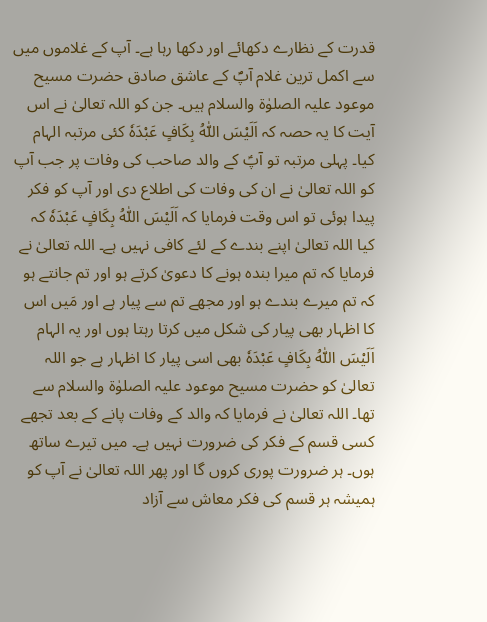قدرت کے نظارے دکھائے اور دکھا رہا ہے۔ آپ کے غلاموں میں سے اکمل ترین غلام آپؐ کے عاشق صادق حضرت مسیح موعود علیہ الصلوٰۃ والسلام ہیں۔ جن کو اللہ تعالیٰ نے اس آیت کا یہ حصہ کہ اَلَیْسَ اللّٰہُ بِکَافٍ عَبْدَہٗ کئی مرتبہ الہام کیا۔ پہلی مرتبہ تو آپؑ کے والد صاحب کی وفات پر جب آپ کو اللہ تعالیٰ نے ان کی وفات کی اطلاع دی اور آپ کو فکر پیدا ہوئی تو اس وقت فرمایا کہ اَلَیْسَ اللّٰہُ بِکَافٍ عَبْدَہٗ کہ کیا اللہ تعالیٰ اپنے بندے کے لئے کافی نہیں ہے۔ اللہ تعالیٰ نے فرمایا کہ تم میرا بندہ ہونے کا دعویٰ کرتے ہو اور تم جانتے ہو کہ تم میرے بندے ہو اور مجھے تم سے پیار ہے اور مَیں اس کا اظہار بھی پیار کی شکل میں کرتا رہتا ہوں اور یہ الہام اَلَیْسَ اللّٰہُ بِکَافٍ عَبْدَہٗ بھی اسی پیار کا اظہار ہے جو اللہ تعالیٰ کو حضرت مسیح موعود علیہ الصلوٰۃ والسلام سے تھا۔ اللہ تعالیٰ نے فرمایا کہ والد کے وفات پانے کے بعد تجھے کسی قسم کے فکر کی ضرورت نہیں ہے۔ میں تیرے ساتھ ہوں۔ ہر ضرورت پوری کروں گا اور پھر اللہ تعالیٰ نے آپ کو ہمیشہ ہر قسم کی فکر معاش سے آزاد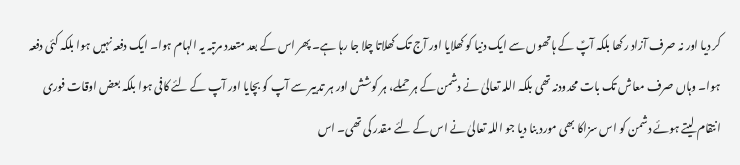کر دیا اور نہ صرف آزاد رکھا بلکہ آپؑ کے ہاتھوں سے ایک دنیا کو کھلایا اور آج تک کھلاتا چلا جا رہا ہے۔ پھر اس کے بعد متعدد مرتبہ یہ الہام ہوا۔ ایک دفعہ نہیں ہوا بلکہ کئی دفعہ ہوا۔ وہاں صرف معاش تک بات محدودنہ تھی بلکہ اللہ تعالیٰ نے دشمن کے ہر حملے، ہر کوشش اور ہر تدبیر سے آپ کو بچایا اور آپ کے لئے کافی ہوا بلکہ بعض اوقات فوری انتقام لیتے ہوئے دشمن کو اس سزاکا بھی مورد بنا دیا جو اللہ تعالیٰ نے اس کے لئے مقدر کی تھی۔ اس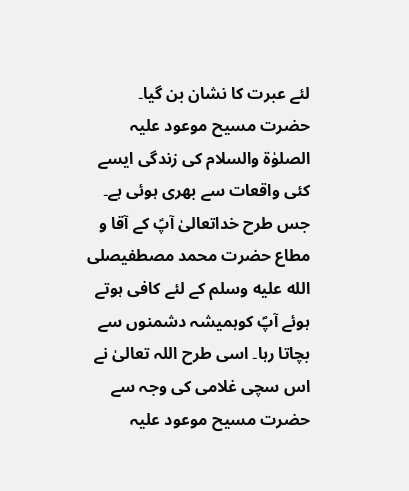لئے عبرت کا نشان بن گیا۔
حضرت مسیح موعود علیہ الصلوٰۃ والسلام کی زندگی ایسے کئی واقعات سے بھری ہوئی ہے۔ جس طرح خداتعالیٰ آپؑ کے آقا و مطاع حضرت محمد مصطفیصلى الله عليه وسلم کے لئے کافی ہوتے ہوئے آپؐ کوہمیشہ دشمنوں سے بچاتا رہا۔ اسی طرح اللہ تعالیٰ نے اس سچی غلامی کی وجہ سے حضرت مسیح موعود علیہ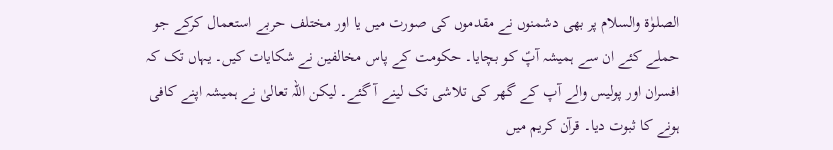الصلوٰۃ والسلام پر بھی دشمنوں نے مقدموں کی صورت میں یا اور مختلف حربے استعمال کرکے جو حملے کئے ان سے ہمیشہ آپؑ کو بچایا۔ حکومت کے پاس مخالفین نے شکایات کیں۔ یہاں تک کہ افسران اور پولیس والے آپ کے گھر کی تلاشی تک لینے آ گئے۔ لیکن اللہ تعالیٰ نے ہمیشہ اپنے کافی ہونے کا ثبوت دیا۔ قرآن کریم میں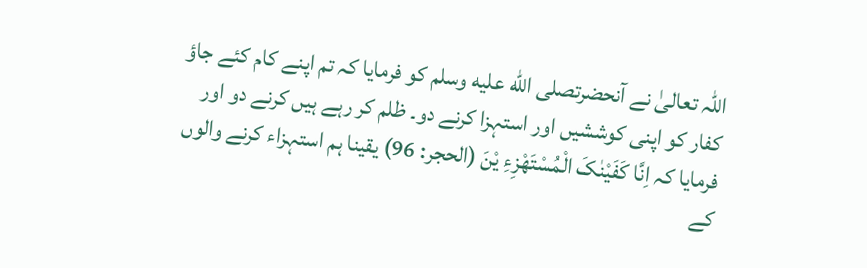اللہ تعالیٰ نے آنحضرتصلى الله عليه وسلم کو فرمایا کہ تم اپنے کام کئے جاؤ کفار کو اپنی کوششیں اور استہزا کرنے دو۔ ظلم کر رہے ہیں کرنے دو اور فرمایا کہ اِنَّا کَفَیْنٰکَ الْمُسْتَھْزِءِ یْنَ (الحجر: 96) یقینا ہم استہزاء کرنے والوں کے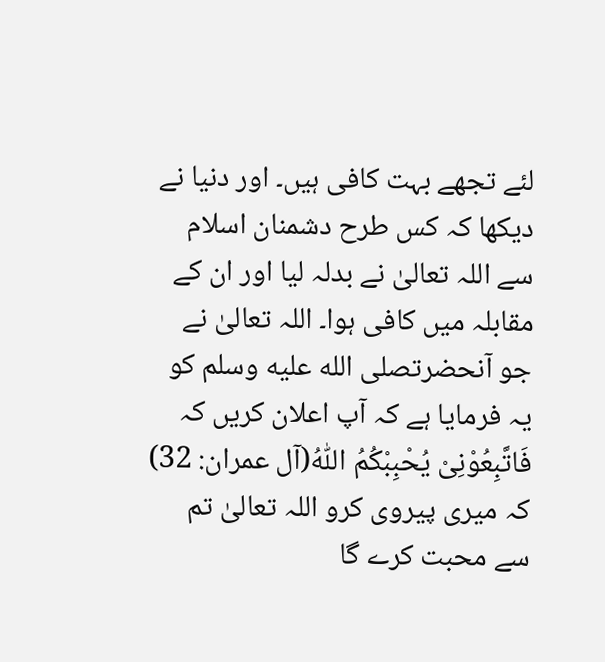لئے تجھے بہت کافی ہیں۔ اور دنیا نے دیکھا کہ کس طرح دشمنان اسلام سے اللہ تعالیٰ نے بدلہ لیا اور ان کے مقابلہ میں کافی ہوا۔ اللہ تعالیٰ نے جو آنحضرتصلى الله عليه وسلم کو یہ فرمایا ہے کہ آپ اعلان کریں کہ فَاتَّبِعُوْنِیْ یُحْبِبْکُمُ اللّٰہُ(آل عمران: 32) کہ میری پیروی کرو اللہ تعالیٰ تم سے محبت کرے گا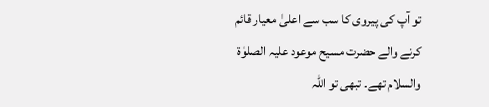تو آپ کی پیروی کا سب سے اعلیٰ معیار قائم کرنے والے حضرت مسیح موعود علیہ الصلوٰۃ والسلام تھے۔ تبھی تو اللہ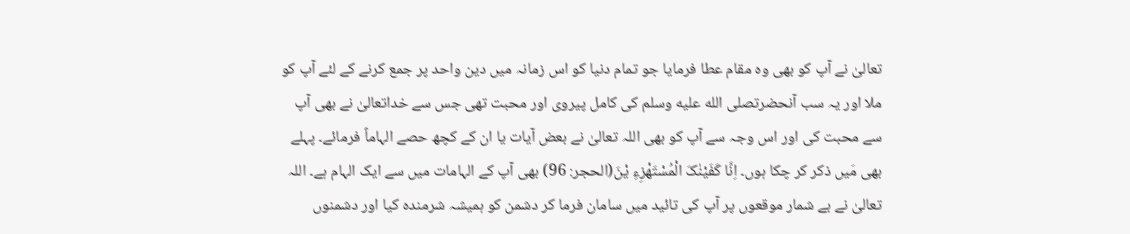تعالیٰ نے آپ کو بھی وہ مقام عطا فرمایا جو تمام دنیا کو اس زمانہ میں دین واحد پر جمع کرنے کے لئے آپ کو ملا اور یہ سب آنحضرتصلى الله عليه وسلم کی کامل پیروی اور محبت تھی جس سے خداتعالیٰ نے بھی آپ سے محبت کی اور اس وجہ سے آپ کو بھی اللہ تعالیٰ نے بعض آیات یا ان کے کچھ حصے الہاماً فرمائے۔ پہلے بھی مَیں ذکر کر چکا ہوں۔ اِنَّا کَفَیْنٰکَ الْمُسْتَھْزِءِ یْنَ(الحجر: 96) بھی آپ کے الہامات میں سے ایک الہام ہے۔ اللہ تعالیٰ نے بے شمار موقعوں پر آپ کی تائید میں سامان فرما کر دشمن کو ہمیشہ شرمندہ کیا اور دشمنوں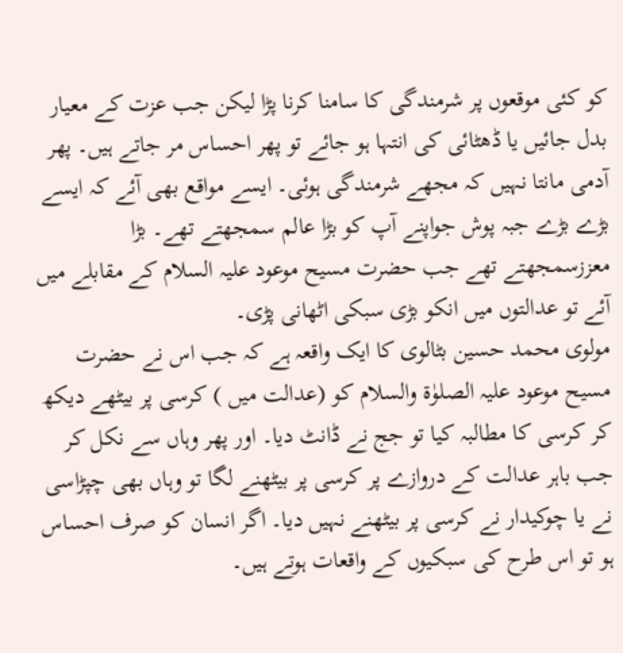کو کئی موقعوں پر شرمندگی کا سامنا کرنا پڑا لیکن جب عزت کے معیار بدل جائیں یا ڈھٹائی کی انتہا ہو جائے تو پھر احساس مر جاتے ہیں۔ پھر آدمی مانتا نہیں کہ مجھے شرمندگی ہوئی۔ ایسے مواقع بھی آئے کہ ایسے بڑے بڑے جبہ پوش جواپنے آپ کو بڑا عالم سمجھتے تھے۔ بڑا معززسمجھتے تھے جب حضرت مسیح موعود علیہ السلام کے مقابلے میں آئے تو عدالتوں میں انکو بڑی سبکی اٹھانی پڑی۔
مولوی محمد حسین بٹالوی کا ایک واقعہ ہے کہ جب اس نے حضرت مسیح موعود علیہ الصلوٰۃ والسلام کو (عدالت میں ) کرسی پر بیٹھے دیکھ کر کرسی کا مطالبہ کیا تو جج نے ڈانٹ دیا۔ اور پھر وہاں سے نکل کر جب باہر عدالت کے دروازے پر کرسی پر بیٹھنے لگا تو وہاں بھی چپڑاسی نے یا چوکیدار نے کرسی پر بیٹھنے نہیں دیا۔ اگر انسان کو صرف احساس ہو تو اس طرح کی سبکیوں کے واقعات ہوتے ہیں۔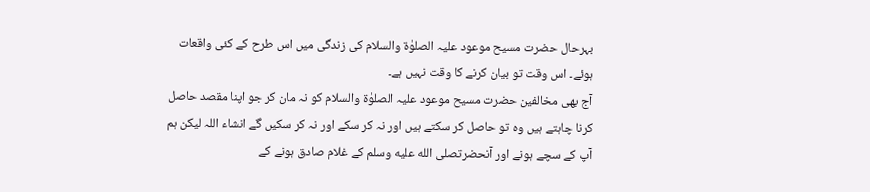بہرحال حضرت مسیح موعود علیہ الصلوٰۃ والسلام کی زندگی میں اس طرح کے کئی واقعات ہوئے۔ اس وقت تو بیان کرنے کا وقت نہیں ہے۔
آج بھی مخالفین حضرت مسیح موعود علیہ الصلوٰۃ والسلام کو نہ مان کر جو اپنا مقصد حاصل کرنا چاہتے ہیں وہ تو حاصل کر سکتے ہیں اور نہ کر سکے اور نہ کر سکیں گے انشاء اللہ لیکن ہم آپ کے سچے ہونے اور آنحضرتصلى الله عليه وسلم کے غلام صادق ہونے کے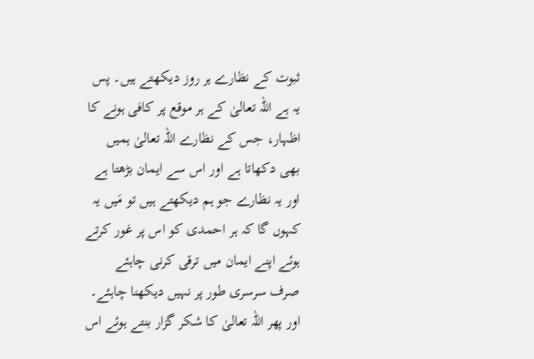ثبوت کے نظارے ہر روز دیکھتے ہیں۔ پس یہ ہے اللہ تعالیٰ کے ہر موقع پر کافی ہونے کا اظہار، جس کے نظارے اللہ تعالیٰ ہمیں بھی دکھاتا ہے اور اس سے ایمان بڑھتا ہے اور یہ نظارے جو ہم دیکھتے ہیں تو مَیں یہ کہوں گا کہ ہر احمدی کو اس پر غور کرتے ہوئے اپنے ایمان میں ترقی کرنی چاہئے صرف سرسری طور پر نہیں دیکھنا چاہئے۔ اور پھر اللہ تعالیٰ کا شکر گزار بنتے ہوئے اس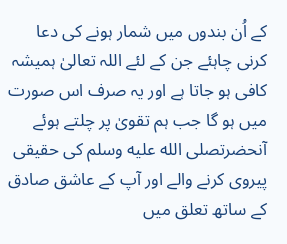کے اُن بندوں میں شمار ہونے کی دعا کرنی چاہئے جن کے لئے اللہ تعالیٰ ہمیشہ کافی ہو جاتا ہے اور یہ صرف اس صورت میں ہو گا جب ہم تقویٰ پر چلتے ہوئے آنحضرتصلى الله عليه وسلم کی حقیقی پیروی کرنے والے اور آپ کے عاشق صادق کے ساتھ تعلق میں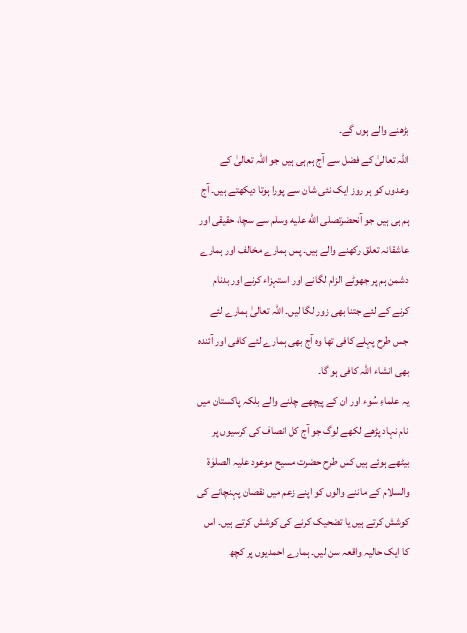بڑھنے والے ہوں گے۔
اللہ تعالیٰ کے فضل سے آج ہم ہی ہیں جو اللہ تعالیٰ کے وعدوں کو ہر روز ایک نئی شان سے پورا ہوتا دیکھتے ہیں۔ آج ہم ہی ہیں جو آنحضرتصلى الله عليه وسلم سے سچا، حقیقی اور عاشقانہ تعلق رکھنے والے ہیں۔ پس ہمارے مخالف اور ہمارے دشمن ہم پر جھوٹے الزام لگانے اور استہزاء کرنے اور بدنام کرنے کے لئے جتنا بھی زور لگا لیں۔ اللہ تعالیٰ ہمارے لئے جس طرح پہلے کافی تھا وہ آج بھی ہمارے لئے کافی اور آئندہ بھی انشاء اللہ کافی ہو گا۔
یہ علماءِ سُوء اور ان کے پیچھے چلنے والے بلکہ پاکستان میں نام نہاد پڑھے لکھے لوگ جو آج کل انصاف کی کرسیوں پر بیٹھے ہوئے ہیں کس طرح حضرت مسیح موعود علیہ الصلوٰۃ والسلام کے ماننے والوں کو اپنے زعم میں نقصان پہنچانے کی کوشش کرتے ہیں یا تضحیک کرنے کی کوشش کرتے ہیں۔ اس کا ایک حالیہ واقعہ سن لیں۔ ہمارے احمدیوں پر کچھ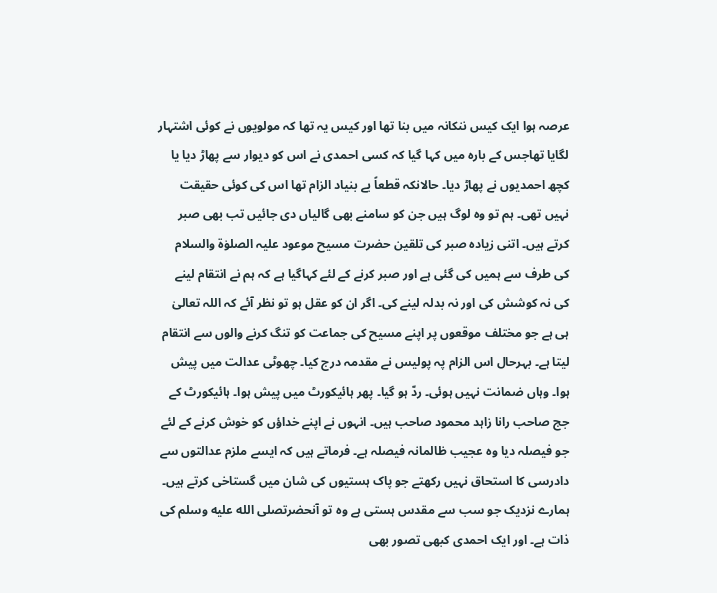عرصہ ہوا ایک کیس ننکانہ میں بنا تھا اور کیس یہ تھا کہ مولویوں نے کوئی اشتہار لگایا تھاجس کے بارہ میں کہا گیا کہ کسی احمدی نے اس کو دیوار سے پھاڑ دیا یا کچھ احمدیوں نے پھاڑ دیا۔ حالانکہ قطعاً بے بنیاد الزام تھا اس کی کوئی حقیقت نہیں تھی۔ ہم تو وہ لوگ ہیں جن کو سامنے بھی گالیاں دی جائیں تب بھی صبر کرتے ہیں۔ اتنی زیادہ صبر کی تلقین حضرت مسیح موعود علیہ الصلوٰۃ والسلام کی طرف سے ہمیں کی گئی ہے اور صبر کرنے کے لئے کہاگیا ہے کہ ہم نے انتقام لینے کی نہ کوشش کی اور نہ بدلہ لینے کی۔ اگر ان کو عقل ہو تو نظر آئے کہ اللہ تعالیٰ ہی ہے جو مختلف موقعوں پر اپنے مسیح کی جماعت کو تنگ کرنے والوں سے انتقام لیتا ہے۔ بہرحال اس الزام پہ پولیس نے مقدمہ درج کیا۔ چھوٹی عدالت میں پیش ہوا۔ وہاں ضمانت نہیں ہوئی۔ ردّ ہو گیا۔ پھر ہائیکورٹ میں پیش ہوا۔ ہائیکورٹ کے جج صاحب رانا زاہد محمود صاحب ہیں۔ انہوں نے اپنے خداؤں کو خوش کرنے کے لئے جو فیصلہ دیا وہ عجیب ظالمانہ فیصلہ ہے۔ فرماتے ہیں کہ ایسے ملزم عدالتوں سے دادرسی کا استحاق نہیں رکھتے جو پاک ہستیوں کی شان میں گستاخی کرتے ہیں۔ ہمارے نزدیک جو سب سے مقدس ہستی ہے وہ تو آنحضرتصلى الله عليه وسلم کی ذات ہے۔ اور ایک احمدی کبھی تصور بھی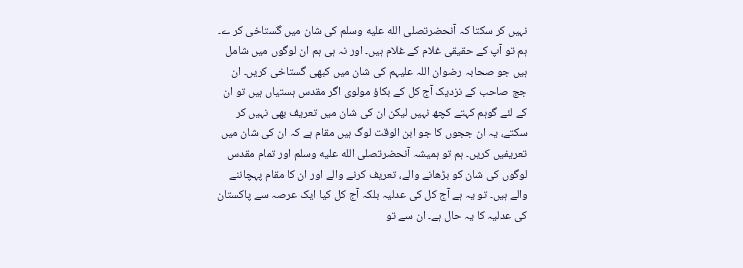نہیں کر سکتا کہ آنحضرتصلى الله عليه وسلم کی شان میں گستاخی کر ے۔ ہم تو آپ کے حقیقی غلام کے غلام ہیں۔ اور نہ ہی ہم ان لوگوں میں شامل ہیں جو صحابہ رضوان اللہ علیہم کی شان میں کبھی گستاخی کریں۔ ان جج صاحب کے نزدیک آج کل کے بکاؤ مولوی اگر مقدس ہستیاں ہیں تو ان کے لئے گوہم کہتے کچھ نہیں لیکن ان کی شان میں تعریف بھی نہیں کر سکتے، یہ ان ججوں کا جو ابن الوقت لوگ ہیں مقام ہے کہ ان کی شان میں تعریفیں کریں۔ ہم تو ہمیشہ آنحضرتصلى الله عليه وسلم اور تمام مقدس لوگوں کی شان کو بڑھانے والے، تعریف کرنے والے اور ان کا مقام پہچاننے والے ہیں۔ تو یہ ہے آج کل کی عدلیہ بلکہ آج کل کیا ایک عرصہ سے پاکستان کی عدلیہ کا یہ حال ہے۔ ان سے تو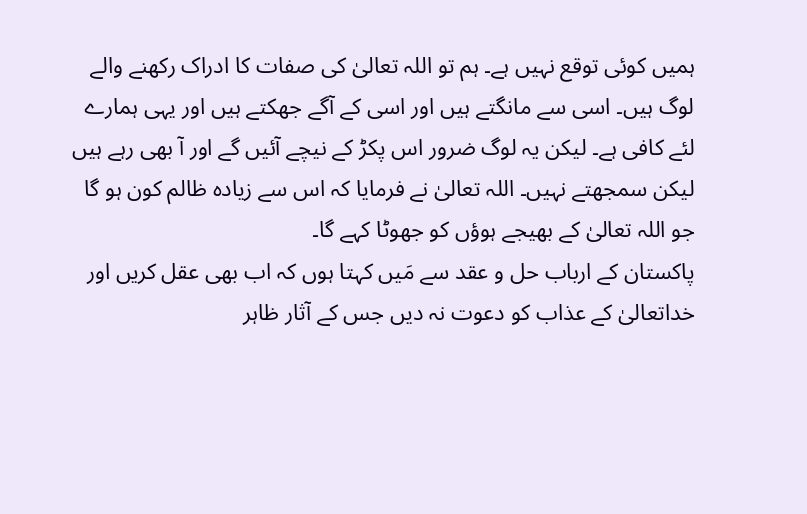ہمیں کوئی توقع نہیں ہے۔ ہم تو اللہ تعالیٰ کی صفات کا ادراک رکھنے والے لوگ ہیں۔ اسی سے مانگتے ہیں اور اسی کے آگے جھکتے ہیں اور یہی ہمارے لئے کافی ہے۔ لیکن یہ لوگ ضرور اس پکڑ کے نیچے آئیں گے اور آ بھی رہے ہیں لیکن سمجھتے نہیں۔ اللہ تعالیٰ نے فرمایا کہ اس سے زیادہ ظالم کون ہو گا جو اللہ تعالیٰ کے بھیجے ہوؤں کو جھوٹا کہے گا۔
پاکستان کے ارباب حل و عقد سے مَیں کہتا ہوں کہ اب بھی عقل کریں اور خداتعالیٰ کے عذاب کو دعوت نہ دیں جس کے آثار ظاہر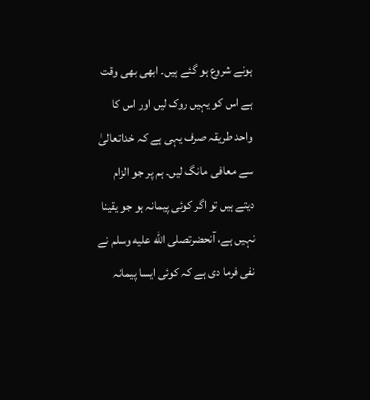ہونے شروع ہو گئے ہیں۔ ابھی بھی وقت ہے اس کو یہیں روک لیں اور اس کا واحد طریقہ صرف یہی ہے کہ خداتعالیٰ سے معافی مانگ لیں۔ ہم پر جو الزام دیتے ہیں تو اگر کوئی پیمانہ ہو جو یقینا نہیں ہے، آنحضرتصلى الله عليه وسلم نے نفی فرما دی ہے کہ کوئی ایسا پیمانہ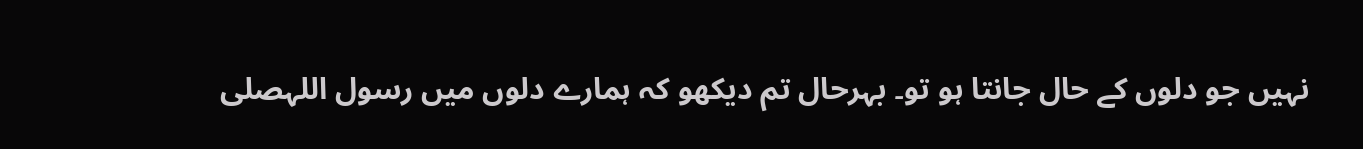نہیں جو دلوں کے حال جانتا ہو تو۔ بہرحال تم دیکھو کہ ہمارے دلوں میں رسول اللہصلى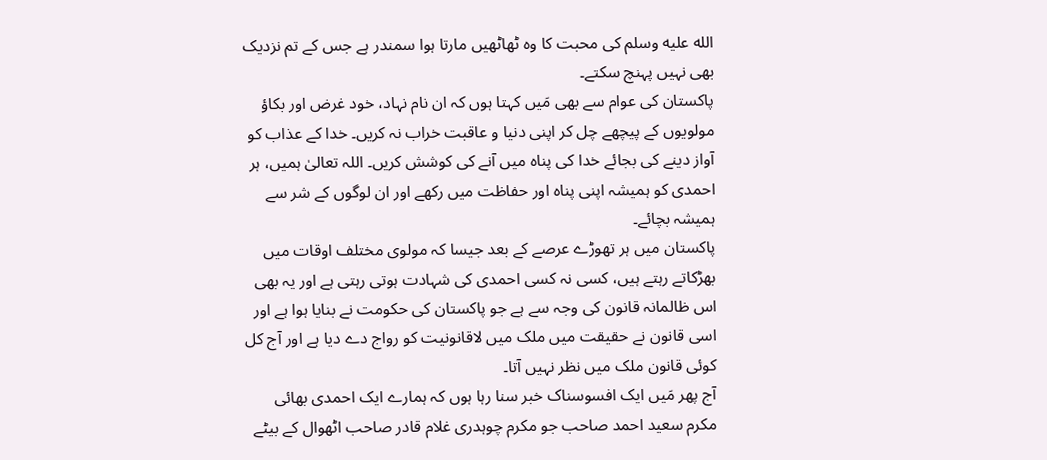الله عليه وسلم کی محبت کا وہ ٹھاٹھیں مارتا ہوا سمندر ہے جس کے تم نزدیک بھی نہیں پہنچ سکتے۔
پاکستان کی عوام سے بھی مَیں کہتا ہوں کہ ان نام نہاد، خود غرض اور بکاؤ مولویوں کے پیچھے چل کر اپنی دنیا و عاقبت خراب نہ کریں۔ خدا کے عذاب کو آواز دینے کی بجائے خدا کی پناہ میں آنے کی کوشش کریں۔ اللہ تعالیٰ ہمیں، ہر احمدی کو ہمیشہ اپنی پناہ اور حفاظت میں رکھے اور ان لوگوں کے شر سے ہمیشہ بچائے۔
پاکستان میں ہر تھوڑے عرصے کے بعد جیسا کہ مولوی مختلف اوقات میں بھڑکاتے رہتے ہیں، کسی نہ کسی احمدی کی شہادت ہوتی رہتی ہے اور یہ بھی اس ظالمانہ قانون کی وجہ سے ہے جو پاکستان کی حکومت نے بنایا ہوا ہے اور اسی قانون نے حقیقت میں ملک میں لاقانونیت کو رواج دے دیا ہے اور آج کل کوئی قانون ملک میں نظر نہیں آتا۔
آج پھر مَیں ایک افسوسناک خبر سنا رہا ہوں کہ ہمارے ایک احمدی بھائی مکرم سعید احمد صاحب جو مکرم چوہدری غلام قادر صاحب اٹھوال کے بیٹے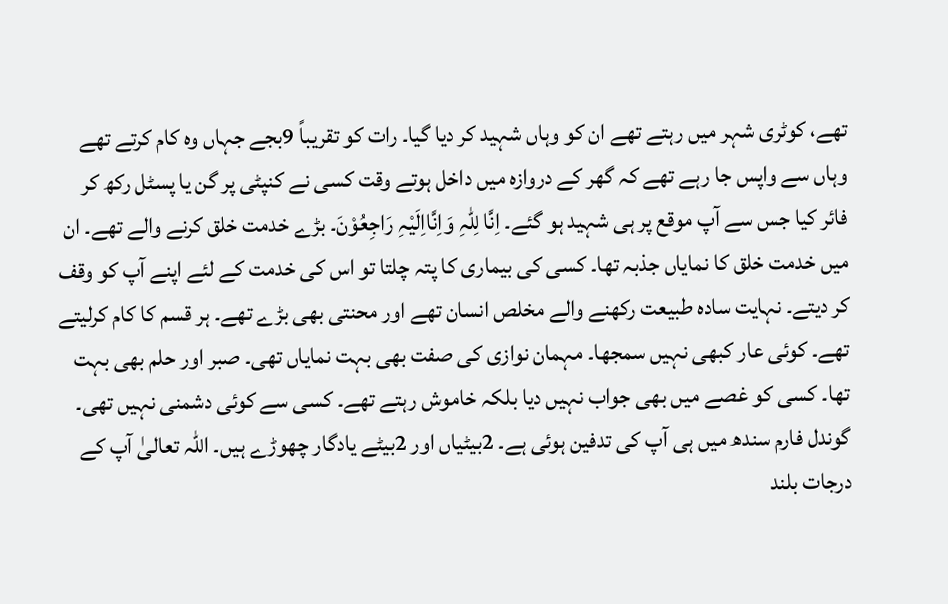تھے، کوٹری شہر میں رہتے تھے ان کو وہاں شہید کر دیا گیا۔ رات کو تقریباً 9بجے جہاں وہ کام کرتے تھے وہاں سے واپس جا رہے تھے کہ گھر کے دروازہ میں داخل ہوتے وقت کسی نے کنپٹی پر گن یا پسٹل رکھ کر فائر کیا جس سے آپ موقع پر ہی شہید ہو گئے۔ اِنَّا لِلّٰہِ وَاِنَّااِلَیْہِ رَاجِعُوْنَ۔ بڑے خدمت خلق کرنے والے تھے۔ ان میں خدمت خلق کا نمایاں جذبہ تھا۔ کسی کی بیماری کا پتہ چلتا تو اس کی خدمت کے لئے اپنے آپ کو وقف کر دیتے۔ نہایت سادہ طبیعت رکھنے والے مخلص انسان تھے اور محنتی بھی بڑے تھے۔ ہر قسم کا کام کرلیتے تھے۔ کوئی عار کبھی نہیں سمجھا۔ مہمان نوازی کی صفت بھی بہت نمایاں تھی۔ صبر اور حلم بھی بہت تھا۔ کسی کو غصے میں بھی جواب نہیں دیا بلکہ خاموش رہتے تھے۔ کسی سے کوئی دشمنی نہیں تھی۔ گوندل فارم سندھ میں ہی آپ کی تدفین ہوئی ہے۔ 2بیٹیاں اور 2بیٹے یادگار چھوڑے ہیں۔ اللہ تعالیٰ آپ کے درجات بلند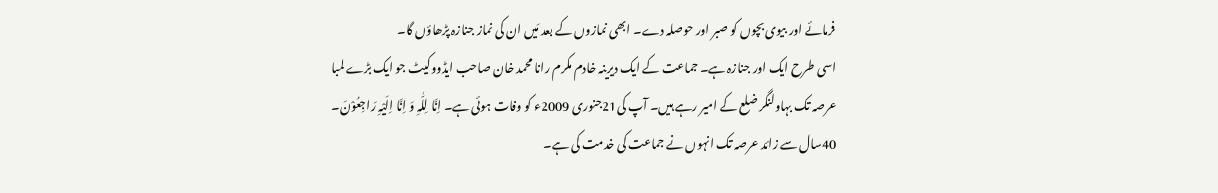فرمائے اور بیوی بچوں کو صبر اور حوصلہ دے۔ ابھی نمازوں کے بعد مَیں ان کی نماز جنازہ پڑھاؤں گا۔
اسی طرح ایک اور جنازہ ہے۔ جماعت کے ایک دیرینہ خادم مکرم رانا محمد خان صاحب ایڈووکیٹ جو ایک بڑے لمبا عرصہ تک بہاولنگر ضلع کے امیر رہے ہیں۔ آپ کی21جنوری 2009ء کو وفات ہوئی ہے۔ اِنَّا لِلّٰہِ وَ اِنَّا اِلَیْہِ رَاجِعُوْنَ۔ 40سال سے زائد عرصہ تک انہوں نے جماعت کی خدمت کی ہے۔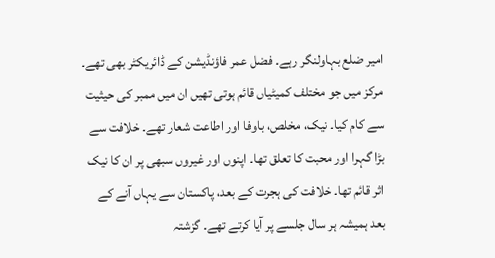امیر ضلع بہاولنگر رہے۔ فضل عمر فاؤنڈیشن کے ڈائریکٹر بھی تھے۔ مرکز میں جو مختلف کمیٹیاں قائم ہوتی تھیں ان میں ممبر کی حیثیت سے کام کیا۔ نیک، مخلص، باوفا اور اطاعت شعار تھے۔ خلافت سے بڑا گہرا اور محبت کا تعلق تھا۔ اپنوں اور غیروں سبھی پر ان کا نیک اثر قائم تھا۔ خلافت کی ہجرت کے بعد، پاکستان سے یہاں آنے کے بعد ہمیشہ ہر سال جلسے پر آیا کرتے تھے۔ گزشتہ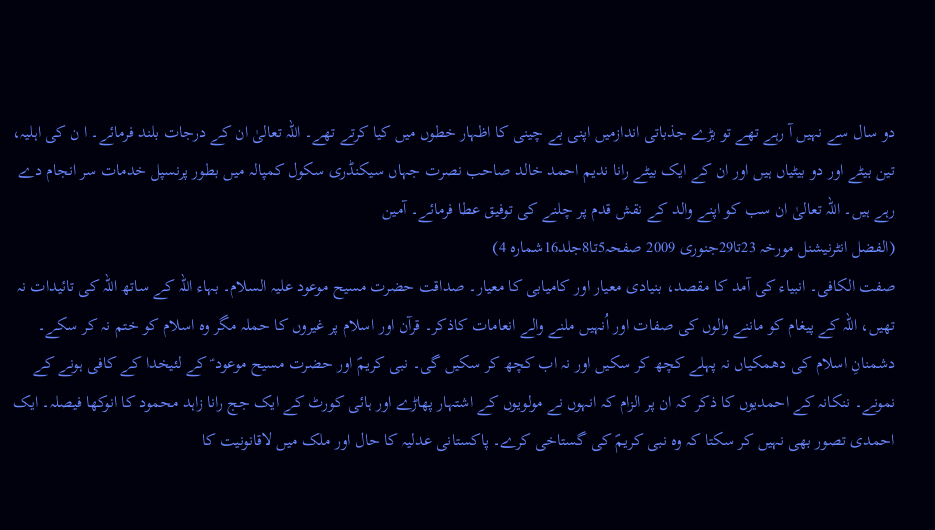دو سال سے نہیں آ رہے تھے تو بڑے جذباتی اندازمیں اپنی بے چینی کا اظہار خطوں میں کیا کرتے تھے۔ اللہ تعالیٰ ان کے درجات بلند فرمائے۔ ا ن کی اہلیہ، تین بیٹے اور دو بیٹیاں ہیں اور ان کے ایک بیٹے رانا ندیم احمد خالد صاحب نصرت جہاں سیکنڈری سکول کمپالہ میں بطور پرنسپل خدمات سر انجام دے رہے ہیں۔ اللہ تعالیٰ ان سب کو اپنے والد کے نقش قدم پر چلنے کی توفیق عطا فرمائے۔ آمین
(الفضل انٹرنیشنل مورخہ 23تا29جنوری 2009 صفحہ5تا8جلد16شمارہ 4)
صفت الکافی۔ انبیاء کی آمد کا مقصد، بنیادی معیار اور کامیابی کا معیار۔ صداقت حضرت مسیح موعود علیہ السلام۔ بہاء اللہ کے ساتھ اللہ کی تائیدات نہ تھیں، اللہ کے پیغام کو ماننے والوں کی صفات اور اُنہیں ملنے والے انعامات کاذکر۔ قرآن اور اسلام پر غیروں کا حملہ مگر وہ اسلام کو ختم نہ کر سکے۔ دشمنانِ اسلام کی دھمکیاں نہ پہلے کچھ کر سکیں اور نہ اب کچھ کر سکیں گی۔ نبی کریمؐ اور حضرت مسیح موعود ؑ کے لئیخدا کے کافی ہونے کے نمونے۔ ننکانہ کے احمدیوں کا ذکر کہ ان پر الزام کہ انہوں نے مولویوں کے اشتہار پھاڑے اور ہائی کورٹ کے ایک جج رانا زاہد محمود کا انوکھا فیصلہ۔ ایک احمدی تصور بھی نہیں کر سکتا کہ وہ نبی کریمؐ کی گستاخی کرے۔ پاکستانی عدلیہ کا حال اور ملک میں لاقانونیت کا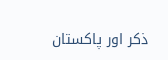ذکر اور پاکستان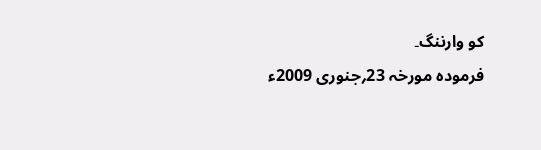کو وارننگ۔
فرمودہ مورخہ 23؍جنوری 2009ء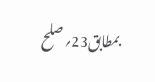بمطابق23؍صلح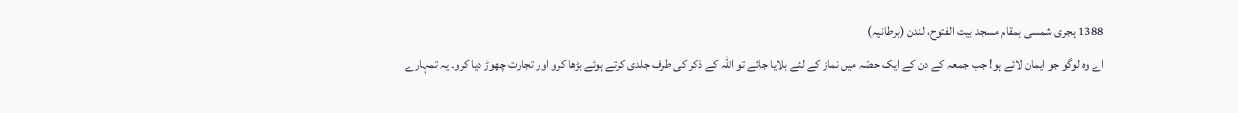1388 ہجری شمسی بمقام مسجد بیت الفتوح، لندن (برطانیہ)
اے وہ لوگو جو ایمان لائے ہو! جب جمعہ کے دن کے ایک حصّہ میں نماز کے لئے بلایا جائے تو اللہ کے ذکر کی طرف جلدی کرتے ہوئے بڑھا کرو اور تجارت چھوڑ دیا کرو۔ یہ تمہارے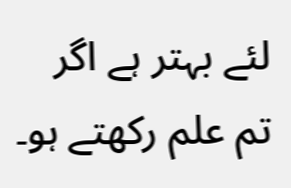لئے بہتر ہے اگر تم علم رکھتے ہو۔